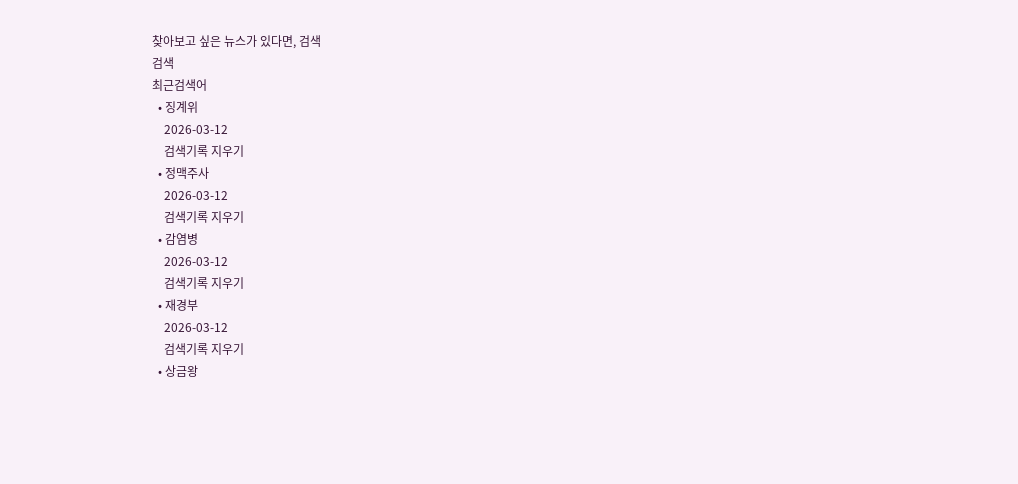찾아보고 싶은 뉴스가 있다면, 검색
검색
최근검색어
  • 징계위
    2026-03-12
    검색기록 지우기
  • 정맥주사
    2026-03-12
    검색기록 지우기
  • 감염병
    2026-03-12
    검색기록 지우기
  • 재경부
    2026-03-12
    검색기록 지우기
  • 상금왕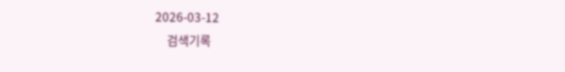2026-03-12
    검색기록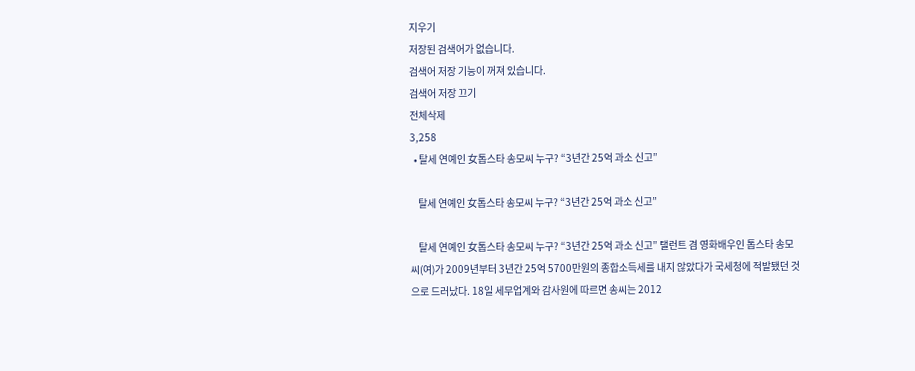지우기
저장된 검색어가 없습니다.
검색어 저장 기능이 꺼져 있습니다.
검색어 저장 끄기
전체삭제
3,258
  • 탈세 연예인 女톱스타 송모씨 누구? “3년간 25억 과소 신고”

    탈세 연예인 女톱스타 송모씨 누구? “3년간 25억 과소 신고”

    탈세 연예인 女톱스타 송모씨 누구? “3년간 25억 과소 신고” 탤런트 겸 영화배우인 톱스타 송모씨(여)가 2009년부터 3년간 25억 5700만원의 종합소득세를 내지 않았다가 국세청에 적발됐던 것으로 드러났다. 18일 세무업계와 감사원에 따르면 송씨는 2012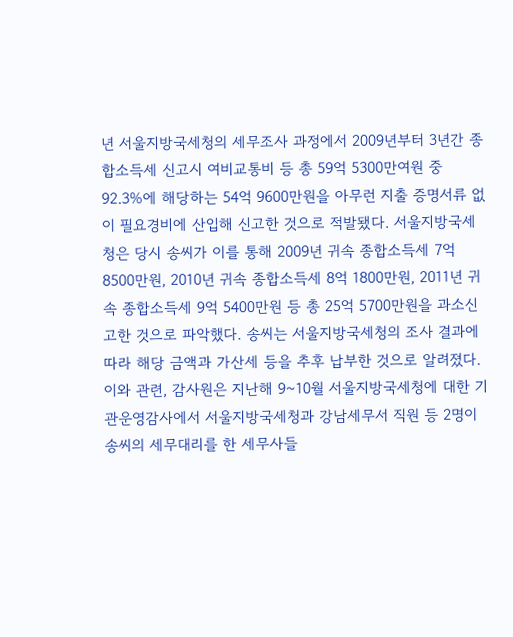년 서울지방국세청의 세무조사 과정에서 2009년부터 3년간 종합소득세 신고시 여비교통비 등 총 59억 5300만여원 중 92.3%에 해당하는 54억 9600만원을 아무런 지출 증명서류 없이 필요경비에 산입해 신고한 것으로 적발됐다. 서울지방국세청은 당시 송씨가 이를 통해 2009년 귀속 종합소득세 7억 8500만원, 2010년 귀속 종합소득세 8억 1800만원, 2011년 귀속 종합소득세 9억 5400만원 등 총 25억 5700만원을 과소신고한 것으로 파악했다. 송씨는 서울지방국세청의 조사 결과에 따라 해당 금액과 가산세 등을 추후 납부한 것으로 알려졌다. 이와 관련, 감사원은 지난해 9~10월 서울지방국세청에 대한 기관운영감사에서 서울지방국세청과 강남세무서 직원 등 2명이 송씨의 세무대리를 한 세무사들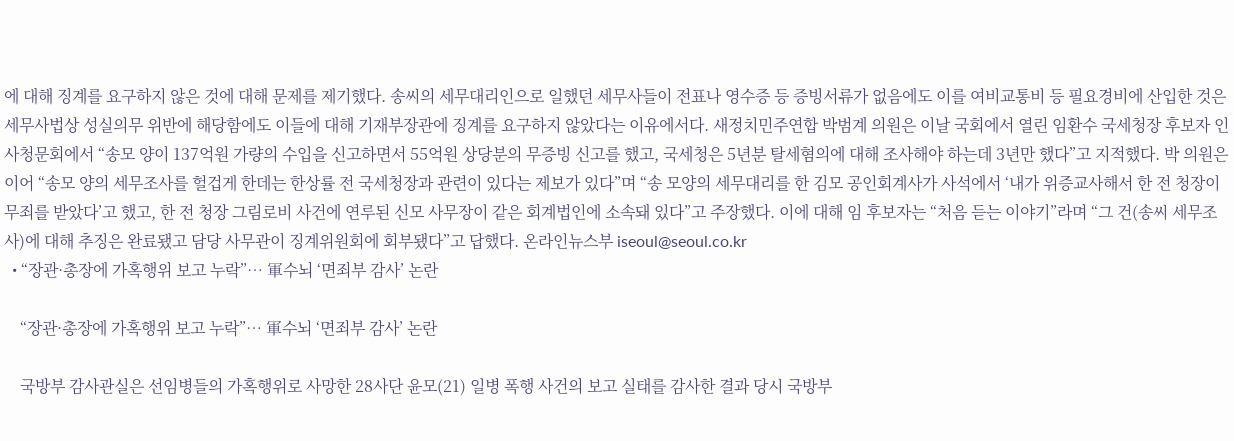에 대해 징계를 요구하지 않은 것에 대해 문제를 제기했다. 송씨의 세무대리인으로 일했던 세무사들이 전표나 영수증 등 증빙서류가 없음에도 이를 여비교통비 등 필요경비에 산입한 것은 세무사법상 성실의무 위반에 해당함에도 이들에 대해 기재부장관에 징계를 요구하지 않았다는 이유에서다. 새정치민주연합 박범계 의원은 이날 국회에서 열린 임환수 국세청장 후보자 인사청문회에서 “송모 양이 137억원 가량의 수입을 신고하면서 55억원 상당분의 무증빙 신고를 했고, 국세청은 5년분 탈세혐의에 대해 조사해야 하는데 3년만 했다”고 지적했다. 박 의원은 이어 “송모 양의 세무조사를 헐겁게 한데는 한상률 전 국세청장과 관련이 있다는 제보가 있다”며 “송 모양의 세무대리를 한 김모 공인회계사가 사석에서 ‘내가 위증교사해서 한 전 청장이 무죄를 받았다’고 했고, 한 전 청장 그림로비 사건에 연루된 신모 사무장이 같은 회계법인에 소속돼 있다”고 주장했다. 이에 대해 임 후보자는 “처음 듣는 이야기”라며 “그 건(송씨 세무조사)에 대해 추징은 완료됐고 담당 사무관이 징계위원회에 회부됐다”고 답했다. 온라인뉴스부 iseoul@seoul.co.kr
  • “장관·총장에 가혹행위 보고 누락”… 軍수뇌 ‘면죄부 감사’ 논란

    “장관·총장에 가혹행위 보고 누락”… 軍수뇌 ‘면죄부 감사’ 논란

    국방부 감사관실은 선임병들의 가혹행위로 사망한 28사단 윤모(21) 일병 폭행 사건의 보고 실태를 감사한 결과 당시 국방부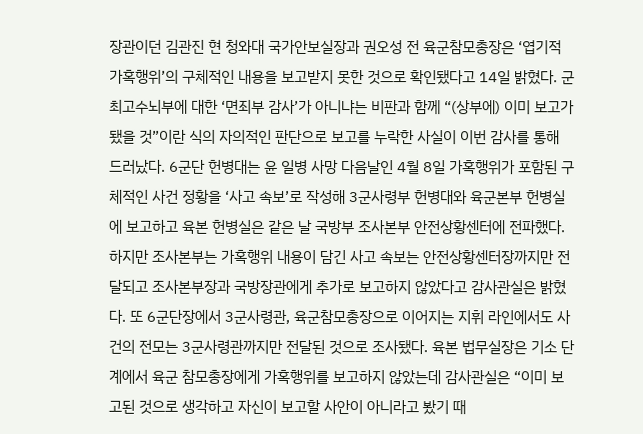장관이던 김관진 현 청와대 국가안보실장과 권오성 전 육군참모총장은 ‘엽기적 가혹행위’의 구체적인 내용을 보고받지 못한 것으로 확인됐다고 14일 밝혔다. 군 최고수뇌부에 대한 ‘면죄부 감사’가 아니냐는 비판과 함께 “(상부에) 이미 보고가 됐을 것”이란 식의 자의적인 판단으로 보고를 누락한 사실이 이번 감사를 통해 드러났다. 6군단 헌병대는 윤 일병 사망 다음날인 4월 8일 가혹행위가 포함된 구체적인 사건 정황을 ‘사고 속보’로 작성해 3군사령부 헌병대와 육군본부 헌병실에 보고하고 육본 헌병실은 같은 날 국방부 조사본부 안전상황센터에 전파했다. 하지만 조사본부는 가혹행위 내용이 담긴 사고 속보는 안전상황센터장까지만 전달되고 조사본부장과 국방장관에게 추가로 보고하지 않았다고 감사관실은 밝혔다. 또 6군단장에서 3군사령관, 육군참모총장으로 이어지는 지휘 라인에서도 사건의 전모는 3군사령관까지만 전달된 것으로 조사됐다. 육본 법무실장은 기소 단계에서 육군 참모총장에게 가혹행위를 보고하지 않았는데 감사관실은 “이미 보고된 것으로 생각하고 자신이 보고할 사안이 아니라고 봤기 때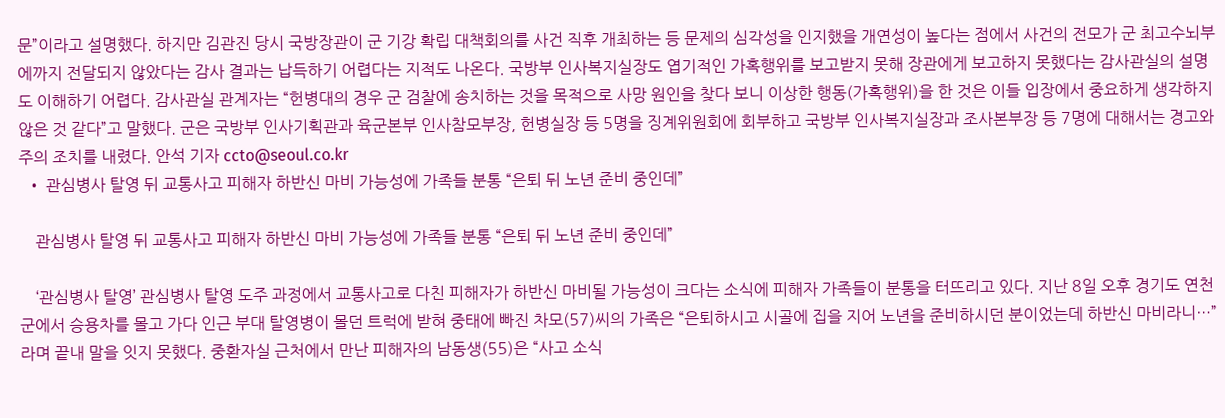문”이라고 설명했다. 하지만 김관진 당시 국방장관이 군 기강 확립 대책회의를 사건 직후 개최하는 등 문제의 심각성을 인지했을 개연성이 높다는 점에서 사건의 전모가 군 최고수뇌부에까지 전달되지 않았다는 감사 결과는 납득하기 어렵다는 지적도 나온다. 국방부 인사복지실장도 엽기적인 가혹행위를 보고받지 못해 장관에게 보고하지 못했다는 감사관실의 설명도 이해하기 어렵다. 감사관실 관계자는 “헌병대의 경우 군 검찰에 송치하는 것을 목적으로 사망 원인을 찾다 보니 이상한 행동(가혹행위)을 한 것은 이들 입장에서 중요하게 생각하지 않은 것 같다”고 말했다. 군은 국방부 인사기획관과 육군본부 인사참모부장, 헌병실장 등 5명을 징계위원회에 회부하고 국방부 인사복지실장과 조사본부장 등 7명에 대해서는 경고와 주의 조치를 내렸다. 안석 기자 ccto@seoul.co.kr
  • 관심병사 탈영 뒤 교통사고 피해자 하반신 마비 가능성에 가족들 분통 “은퇴 뒤 노년 준비 중인데”

    관심병사 탈영 뒤 교통사고 피해자 하반신 마비 가능성에 가족들 분통 “은퇴 뒤 노년 준비 중인데”

    ‘관심병사 탈영’ 관심병사 탈영 도주 과정에서 교통사고로 다친 피해자가 하반신 마비될 가능성이 크다는 소식에 피해자 가족들이 분통을 터뜨리고 있다. 지난 8일 오후 경기도 연천군에서 승용차를 몰고 가다 인근 부대 탈영병이 몰던 트럭에 받혀 중태에 빠진 차모(57)씨의 가족은 “은퇴하시고 시골에 집을 지어 노년을 준비하시던 분이었는데 하반신 마비라니…”라며 끝내 말을 잇지 못했다. 중환자실 근처에서 만난 피해자의 남동생(55)은 “사고 소식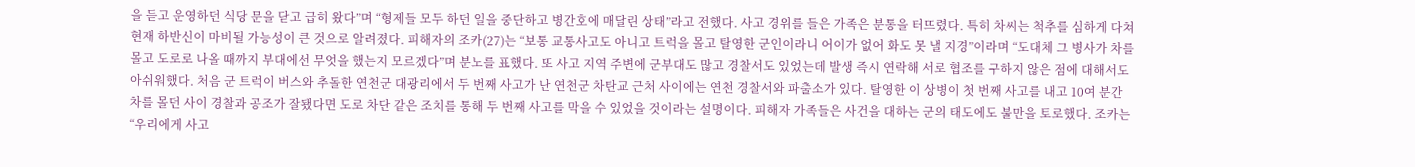을 듣고 운영하던 식당 문을 닫고 급히 왔다”며 “형제들 모두 하던 일을 중단하고 병간호에 매달린 상태”라고 전했다. 사고 경위를 들은 가족은 분통을 터뜨렸다. 특히 차씨는 척추를 심하게 다쳐 현재 하반신이 마비될 가능성이 큰 것으로 알려졌다. 피해자의 조카(27)는 “보통 교통사고도 아니고 트럭을 몰고 탈영한 군인이라니 어이가 없어 화도 못 낼 지경”이라며 “도대체 그 병사가 차를 몰고 도로로 나올 때까지 부대에선 무엇을 했는지 모르겠다”며 분노를 표했다. 또 사고 지역 주변에 군부대도 많고 경찰서도 있었는데 발생 즉시 연락해 서로 협조를 구하지 않은 점에 대해서도 아쉬워했다. 처음 군 트럭이 버스와 추돌한 연천군 대광리에서 두 번째 사고가 난 연천군 차탄교 근처 사이에는 연천 경찰서와 파출소가 있다. 탈영한 이 상병이 첫 번째 사고를 내고 10여 분간 차를 몰던 사이 경찰과 공조가 잘됐다면 도로 차단 같은 조치를 통해 두 번째 사고를 막을 수 있었을 것이라는 설명이다. 피해자 가족들은 사건을 대하는 군의 태도에도 불만을 토로했다. 조카는 “우리에게 사고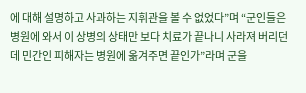에 대해 설명하고 사과하는 지휘관을 볼 수 없었다”며 “군인들은 병원에 와서 이 상병의 상태만 보다 치료가 끝나니 사라져 버리던데 민간인 피해자는 병원에 옮겨주면 끝인가”라며 군을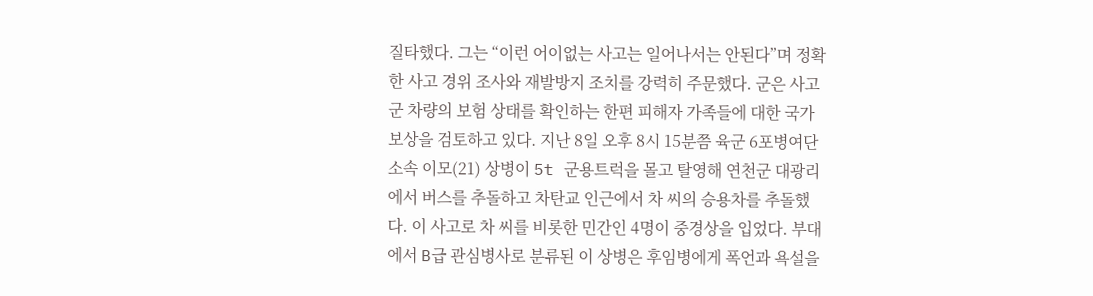질타했다. 그는 “이런 어이없는 사고는 일어나서는 안된다”며 정확한 사고 경위 조사와 재발방지 조치를 강력히 주문했다. 군은 사고 군 차량의 보험 상태를 확인하는 한편 피해자 가족들에 대한 국가보상을 검토하고 있다. 지난 8일 오후 8시 15분쯤 육군 6포병여단 소속 이모(21) 상병이 5t 군용트럭을 몰고 탈영해 연천군 대광리에서 버스를 추돌하고 차탄교 인근에서 차 씨의 승용차를 추돌했다. 이 사고로 차 씨를 비롯한 민간인 4명이 중경상을 입었다. 부대에서 B급 관심병사로 분류된 이 상병은 후임병에게 폭언과 욕설을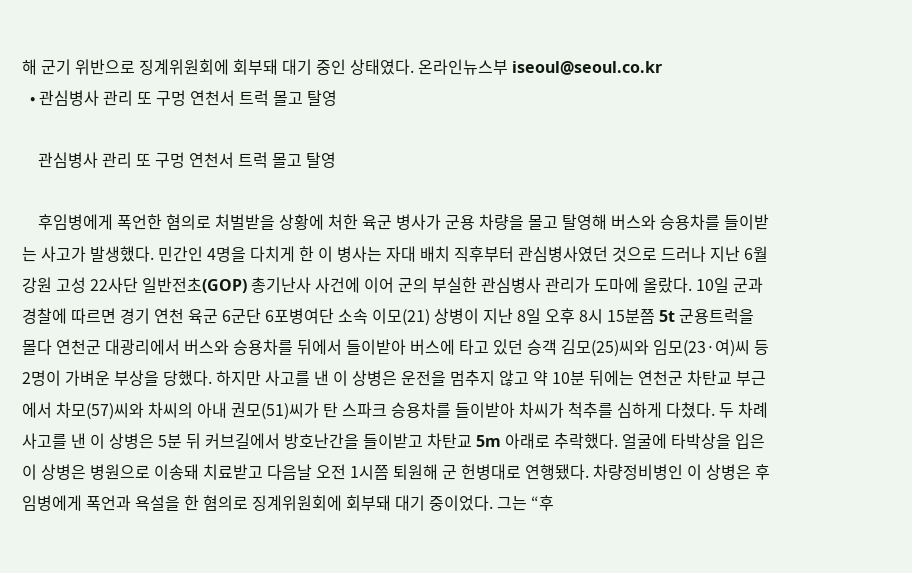해 군기 위반으로 징계위원회에 회부돼 대기 중인 상태였다. 온라인뉴스부 iseoul@seoul.co.kr
  • 관심병사 관리 또 구멍 연천서 트럭 몰고 탈영

    관심병사 관리 또 구멍 연천서 트럭 몰고 탈영

    후임병에게 폭언한 혐의로 처벌받을 상황에 처한 육군 병사가 군용 차량을 몰고 탈영해 버스와 승용차를 들이받는 사고가 발생했다. 민간인 4명을 다치게 한 이 병사는 자대 배치 직후부터 관심병사였던 것으로 드러나 지난 6월 강원 고성 22사단 일반전초(GOP) 총기난사 사건에 이어 군의 부실한 관심병사 관리가 도마에 올랐다. 10일 군과 경찰에 따르면 경기 연천 육군 6군단 6포병여단 소속 이모(21) 상병이 지난 8일 오후 8시 15분쯤 5t 군용트럭을 몰다 연천군 대광리에서 버스와 승용차를 뒤에서 들이받아 버스에 타고 있던 승객 김모(25)씨와 임모(23·여)씨 등 2명이 가벼운 부상을 당했다. 하지만 사고를 낸 이 상병은 운전을 멈추지 않고 약 10분 뒤에는 연천군 차탄교 부근에서 차모(57)씨와 차씨의 아내 권모(51)씨가 탄 스파크 승용차를 들이받아 차씨가 척추를 심하게 다쳤다. 두 차례 사고를 낸 이 상병은 5분 뒤 커브길에서 방호난간을 들이받고 차탄교 5m 아래로 추락했다. 얼굴에 타박상을 입은 이 상병은 병원으로 이송돼 치료받고 다음날 오전 1시쯤 퇴원해 군 헌병대로 연행됐다. 차량정비병인 이 상병은 후임병에게 폭언과 욕설을 한 혐의로 징계위원회에 회부돼 대기 중이었다. 그는 “후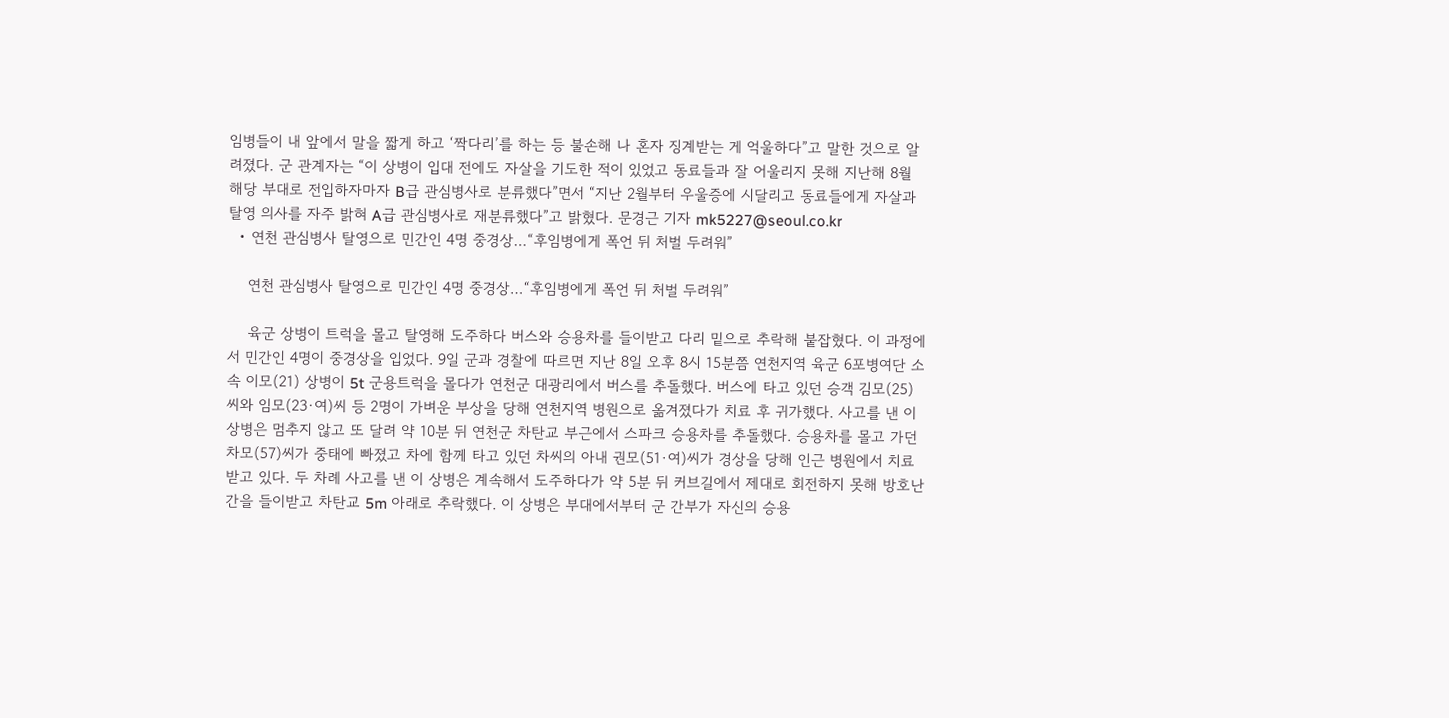임병들이 내 앞에서 말을 짧게 하고 ‘짝다리’를 하는 등 불손해 나 혼자 징계받는 게 억울하다”고 말한 것으로 알려졌다. 군 관계자는 “이 상병이 입대 전에도 자살을 기도한 적이 있었고 동료들과 잘 어울리지 못해 지난해 8월 해당 부대로 전입하자마자 B급 관심병사로 분류했다”면서 “지난 2월부터 우울증에 시달리고 동료들에게 자살과 탈영 의사를 자주 밝혀 A급 관심병사로 재분류했다”고 밝혔다. 문경근 기자 mk5227@seoul.co.kr
  • 연천 관심병사 탈영으로 민간인 4명 중경상…“후임병에게 폭언 뒤 처벌 두려워”

    연천 관심병사 탈영으로 민간인 4명 중경상…“후임병에게 폭언 뒤 처벌 두려워”

    육군 상병이 트럭을 몰고 탈영해 도주하다 버스와 승용차를 들이받고 다리 밑으로 추락해 붙잡혔다. 이 과정에서 민간인 4명이 중경상을 입었다. 9일 군과 경찰에 따르면 지난 8일 오후 8시 15분쯤 연천지역 육군 6포병여단 소속 이모(21) 상병이 5t 군용트럭을 몰다가 연천군 대광리에서 버스를 추돌했다. 버스에 타고 있던 승객 김모(25)씨와 임모(23·여)씨 등 2명이 가벼운 부상을 당해 연천지역 병원으로 옮겨졌다가 치료 후 귀가했다. 사고를 낸 이 상병은 멈추지 않고 또 달려 약 10분 뒤 연천군 차탄교 부근에서 스파크 승용차를 추돌했다. 승용차를 몰고 가던 차모(57)씨가 중태에 빠졌고 차에 함께 타고 있던 차씨의 아내 권모(51·여)씨가 경상을 당해 인근 병원에서 치료 받고 있다. 두 차례 사고를 낸 이 상병은 계속해서 도주하다가 약 5분 뒤 커브길에서 제대로 회전하지 못해 방호난간을 들이받고 차탄교 5m 아래로 추락했다. 이 상병은 부대에서부터 군 간부가 자신의 승용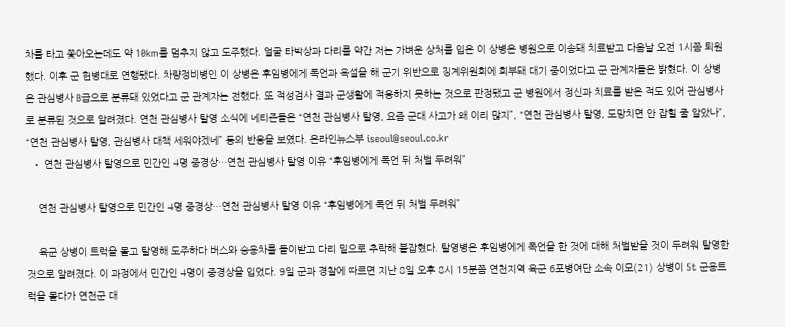차를 타고 쫓아오는데도 약 10km를 멈추지 않고 도주했다. 얼굴 타박상과 다리를 약간 저는 가벼운 상처를 입은 이 상병은 병원으로 이송돼 치료받고 다음날 오전 1시쯤 퇴원했다. 이후 군 헌병대로 연행됐다. 차량정비병인 이 상병은 후임병에게 폭언과 욕설을 해 군기 위반으로 징계위원회에 회부돼 대기 중이었다고 군 관계자들은 밝혔다. 이 상병은 관심병사 B급으로 분류돼 있었다고 군 관계자는 전했다. 또 적성검사 결과 군생활에 적응하지 못하는 것으로 판정됐고 군 병원에서 정신과 치료를 받은 적도 있어 관심병사로 분류된 것으로 알려졌다. 연천 관심병사 탈영 소식에 네티즌들은 “연천 관심병사 탈영, 요즘 군대 사고가 왜 이리 많지”, “연천 관심병사 탈영, 도망치면 안 잡힐 줄 알았나”, “연천 관심병사 탈영, 관심병사 대책 세워야겠네” 등의 반응을 보였다. 온라인뉴스부 iseoul@seoul.co.kr
  • 연천 관심병사 탈영으로 민간인 4명 중경상…연천 관심병사 탈영 이유 “후임병에게 폭언 뒤 처벌 두려워”

    연천 관심병사 탈영으로 민간인 4명 중경상…연천 관심병사 탈영 이유 “후임병에게 폭언 뒤 처벌 두려워”

    육군 상병이 트럭을 몰고 탈영해 도주하다 버스와 승용차를 들이받고 다리 밑으로 추락해 붙잡혔다. 탈영병은 후임병에게 폭언을 한 것에 대해 처벌받을 것이 두려워 탈영한 것으로 알려졌다. 이 과정에서 민간인 4명이 중경상을 입었다. 9일 군과 경찰에 따르면 지난 8일 오후 8시 15분쯤 연천지역 육군 6포병여단 소속 이모(21) 상병이 5t 군용트럭을 몰다가 연천군 대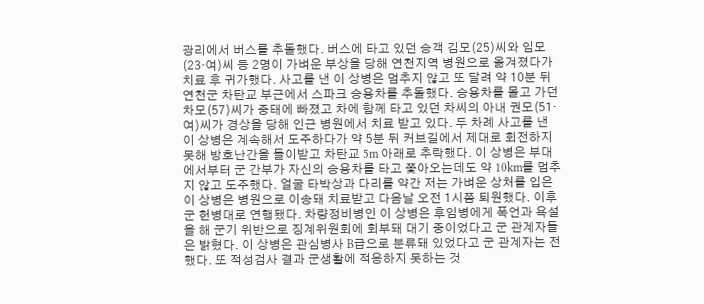광리에서 버스를 추돌했다. 버스에 타고 있던 승객 김모(25)씨와 임모(23·여)씨 등 2명이 가벼운 부상을 당해 연천지역 병원으로 옮겨졌다가 치료 후 귀가했다. 사고를 낸 이 상병은 멈추지 않고 또 달려 약 10분 뒤 연천군 차탄교 부근에서 스파크 승용차를 추돌했다. 승용차를 몰고 가던 차모(57)씨가 중태에 빠졌고 차에 함께 타고 있던 차씨의 아내 권모(51·여)씨가 경상을 당해 인근 병원에서 치료 받고 있다. 두 차례 사고를 낸 이 상병은 계속해서 도주하다가 약 5분 뒤 커브길에서 제대로 회전하지 못해 방호난간을 들이받고 차탄교 5m 아래로 추락했다. 이 상병은 부대에서부터 군 간부가 자신의 승용차를 타고 쫓아오는데도 약 10km를 멈추지 않고 도주했다. 얼굴 타박상과 다리를 약간 저는 가벼운 상처를 입은 이 상병은 병원으로 이송돼 치료받고 다음날 오전 1시쯤 퇴원했다. 이후 군 헌병대로 연행됐다. 차량정비병인 이 상병은 후임병에게 폭언과 욕설을 해 군기 위반으로 징계위원회에 회부돼 대기 중이었다고 군 관계자들은 밝혔다. 이 상병은 관심병사 B급으로 분류돼 있었다고 군 관계자는 전했다. 또 적성검사 결과 군생활에 적응하지 못하는 것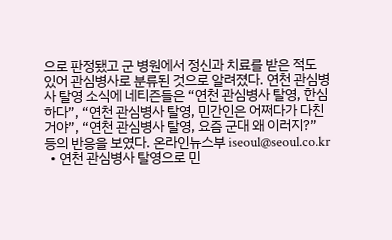으로 판정됐고 군 병원에서 정신과 치료를 받은 적도 있어 관심병사로 분류된 것으로 알려졌다. 연천 관심병사 탈영 소식에 네티즌들은 “연천 관심병사 탈영, 한심하다”, “연천 관심병사 탈영, 민간인은 어쩌다가 다친 거야”, “연천 관심병사 탈영, 요즘 군대 왜 이러지?” 등의 반응을 보였다. 온라인뉴스부 iseoul@seoul.co.kr
  • 연천 관심병사 탈영으로 민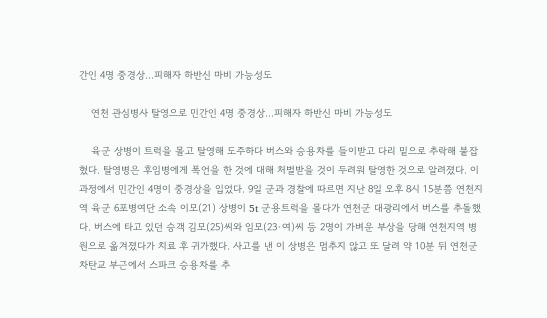간인 4명 중경상…피해자 하반신 마비 가능성도

    연천 관심병사 탈영으로 민간인 4명 중경상…피해자 하반신 마비 가능성도

    육군 상병이 트럭을 몰고 탈영해 도주하다 버스와 승용차를 들이받고 다리 밑으로 추락해 붙잡혔다. 탈영병은 후임병에게 폭언을 한 것에 대해 처벌받을 것이 두려워 탈영한 것으로 알려졌다. 이 과정에서 민간인 4명이 중경상을 입었다. 9일 군과 경찰에 따르면 지난 8일 오후 8시 15분쯤 연천지역 육군 6포병여단 소속 이모(21) 상병이 5t 군용트럭을 몰다가 연천군 대광리에서 버스를 추돌했다. 버스에 타고 있던 승객 김모(25)씨와 임모(23·여)씨 등 2명이 가벼운 부상을 당해 연천지역 병원으로 옮겨졌다가 치료 후 귀가했다. 사고를 낸 이 상병은 멈추지 않고 또 달려 약 10분 뒤 연천군 차탄교 부근에서 스파크 승용차를 추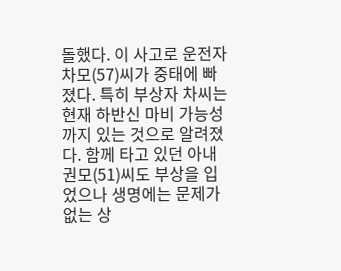돌했다. 이 사고로 운전자 차모(57)씨가 중태에 빠졌다. 특히 부상자 차씨는 현재 하반신 마비 가능성까지 있는 것으로 알려졌다. 함께 타고 있던 아내 권모(51)씨도 부상을 입었으나 생명에는 문제가 없는 상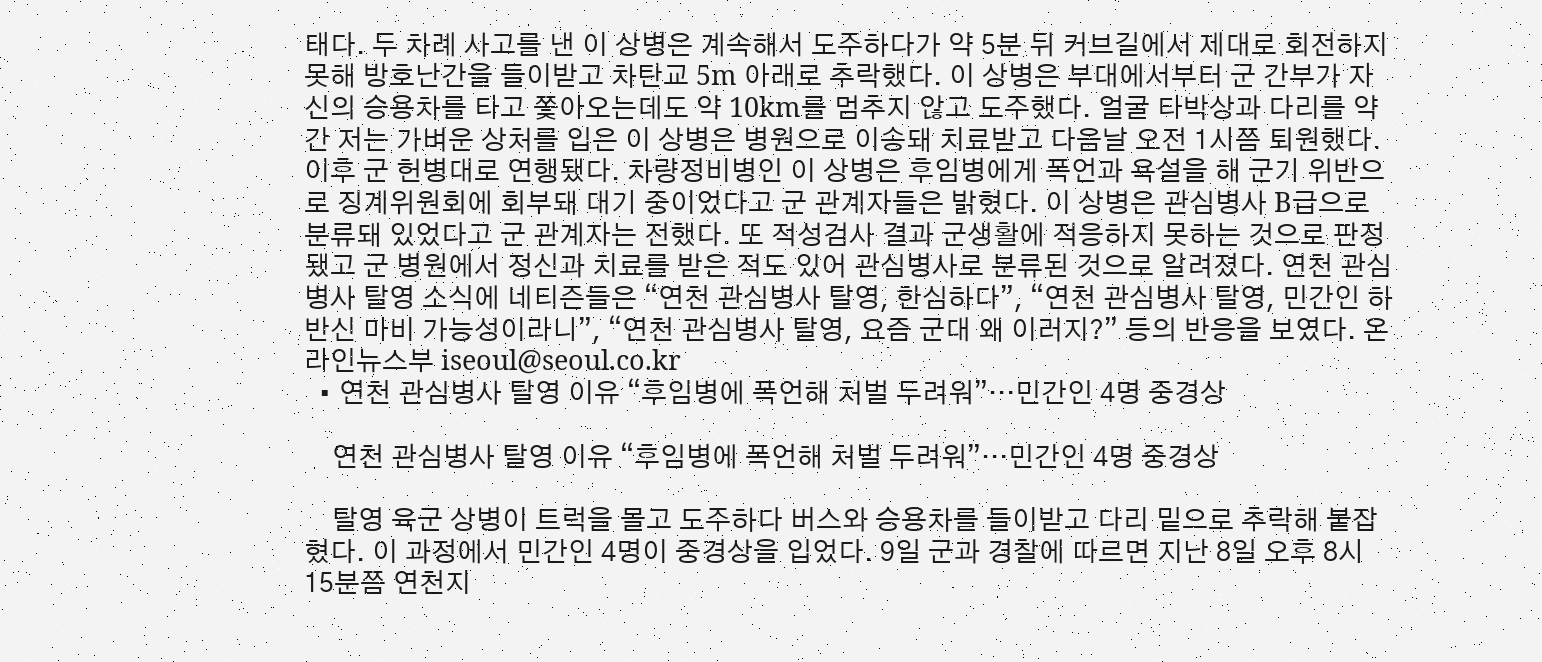태다. 두 차례 사고를 낸 이 상병은 계속해서 도주하다가 약 5분 뒤 커브길에서 제대로 회전하지 못해 방호난간을 들이받고 차탄교 5m 아래로 추락했다. 이 상병은 부대에서부터 군 간부가 자신의 승용차를 타고 쫓아오는데도 약 10km를 멈추지 않고 도주했다. 얼굴 타박상과 다리를 약간 저는 가벼운 상처를 입은 이 상병은 병원으로 이송돼 치료받고 다음날 오전 1시쯤 퇴원했다. 이후 군 헌병대로 연행됐다. 차량정비병인 이 상병은 후임병에게 폭언과 욕설을 해 군기 위반으로 징계위원회에 회부돼 대기 중이었다고 군 관계자들은 밝혔다. 이 상병은 관심병사 B급으로 분류돼 있었다고 군 관계자는 전했다. 또 적성검사 결과 군생활에 적응하지 못하는 것으로 판정됐고 군 병원에서 정신과 치료를 받은 적도 있어 관심병사로 분류된 것으로 알려졌다. 연천 관심병사 탈영 소식에 네티즌들은 “연천 관심병사 탈영, 한심하다”, “연천 관심병사 탈영, 민간인 하반신 마비 가능성이라니”, “연천 관심병사 탈영, 요즘 군대 왜 이러지?” 등의 반응을 보였다. 온라인뉴스부 iseoul@seoul.co.kr
  • 연천 관심병사 탈영 이유 “후임병에 폭언해 처벌 두려워”…민간인 4명 중경상

    연천 관심병사 탈영 이유 “후임병에 폭언해 처벌 두려워”…민간인 4명 중경상

    탈영 육군 상병이 트럭을 몰고 도주하다 버스와 승용차를 들이받고 다리 밑으로 추락해 붙잡혔다. 이 과정에서 민간인 4명이 중경상을 입었다. 9일 군과 경찰에 따르면 지난 8일 오후 8시 15분쯤 연천지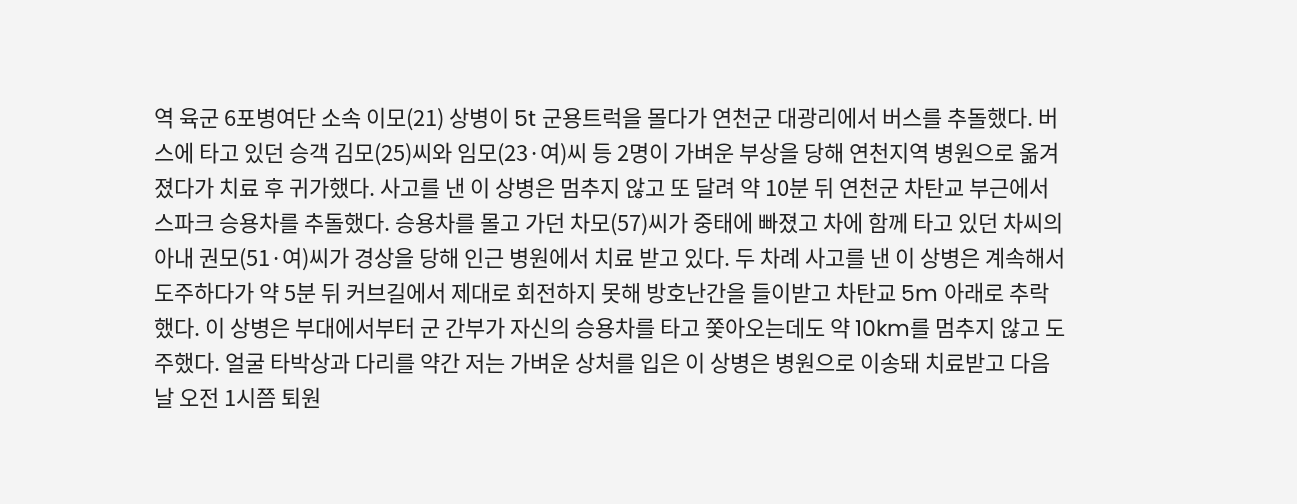역 육군 6포병여단 소속 이모(21) 상병이 5t 군용트럭을 몰다가 연천군 대광리에서 버스를 추돌했다. 버스에 타고 있던 승객 김모(25)씨와 임모(23·여)씨 등 2명이 가벼운 부상을 당해 연천지역 병원으로 옮겨졌다가 치료 후 귀가했다. 사고를 낸 이 상병은 멈추지 않고 또 달려 약 10분 뒤 연천군 차탄교 부근에서 스파크 승용차를 추돌했다. 승용차를 몰고 가던 차모(57)씨가 중태에 빠졌고 차에 함께 타고 있던 차씨의 아내 권모(51·여)씨가 경상을 당해 인근 병원에서 치료 받고 있다. 두 차례 사고를 낸 이 상병은 계속해서 도주하다가 약 5분 뒤 커브길에서 제대로 회전하지 못해 방호난간을 들이받고 차탄교 5m 아래로 추락했다. 이 상병은 부대에서부터 군 간부가 자신의 승용차를 타고 쫓아오는데도 약 10km를 멈추지 않고 도주했다. 얼굴 타박상과 다리를 약간 저는 가벼운 상처를 입은 이 상병은 병원으로 이송돼 치료받고 다음날 오전 1시쯤 퇴원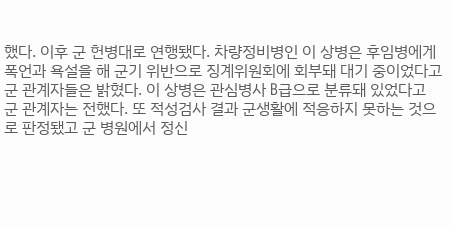했다. 이후 군 헌병대로 연행됐다. 차량정비병인 이 상병은 후임병에게 폭언과 욕설을 해 군기 위반으로 징계위원회에 회부돼 대기 중이었다고 군 관계자들은 밝혔다. 이 상병은 관심병사 B급으로 분류돼 있었다고 군 관계자는 전했다. 또 적성검사 결과 군생활에 적응하지 못하는 것으로 판정됐고 군 병원에서 정신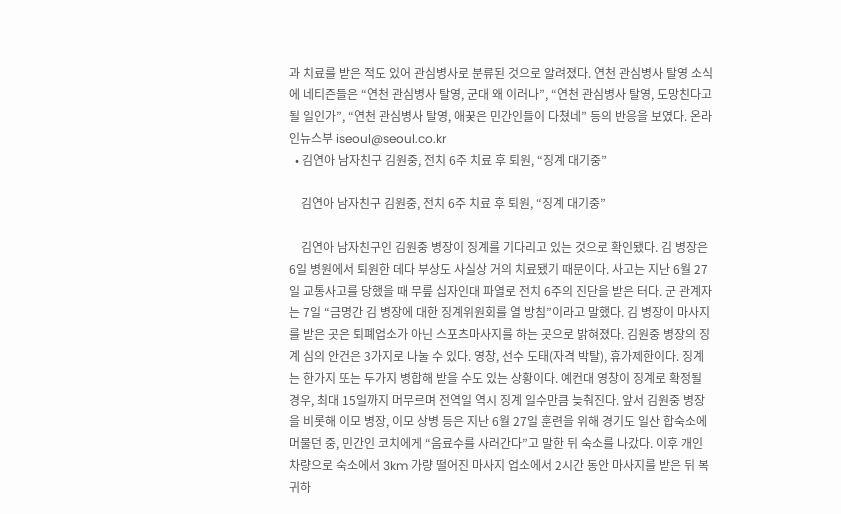과 치료를 받은 적도 있어 관심병사로 분류된 것으로 알려졌다. 연천 관심병사 탈영 소식에 네티즌들은 “연천 관심병사 탈영, 군대 왜 이러나”, “연천 관심병사 탈영, 도망친다고 될 일인가”, “연천 관심병사 탈영, 애꿎은 민간인들이 다쳤네” 등의 반응을 보였다. 온라인뉴스부 iseoul@seoul.co.kr
  • 김연아 남자친구 김원중, 전치 6주 치료 후 퇴원, “징계 대기중”

    김연아 남자친구 김원중, 전치 6주 치료 후 퇴원, “징계 대기중”

    김연아 남자친구인 김원중 병장이 징계를 기다리고 있는 것으로 확인됐다. 김 병장은 6일 병원에서 퇴원한 데다 부상도 사실상 거의 치료됐기 때문이다. 사고는 지난 6월 27일 교통사고를 당했을 때 무릎 십자인대 파열로 전치 6주의 진단을 받은 터다. 군 관계자는 7일 “금명간 김 병장에 대한 징계위원회를 열 방침”이라고 말했다. 김 병장이 마사지를 받은 곳은 퇴폐업소가 아닌 스포츠마사지를 하는 곳으로 밝혀졌다. 김원중 병장의 징계 심의 안건은 3가지로 나눌 수 있다. 영창, 선수 도태(자격 박탈), 휴가제한이다. 징계는 한가지 또는 두가지 병합해 받을 수도 있는 상황이다. 예컨대 영창이 징계로 확정될 경우, 최대 15일까지 머무르며 전역일 역시 징계 일수만큼 늦춰진다. 앞서 김원중 병장을 비롯해 이모 병장, 이모 상병 등은 지난 6월 27일 훈련을 위해 경기도 일산 합숙소에 머물던 중, 민간인 코치에게 “음료수를 사러간다”고 말한 뒤 숙소를 나갔다. 이후 개인 차량으로 숙소에서 3km 가량 떨어진 마사지 업소에서 2시간 동안 마사지를 받은 뒤 복귀하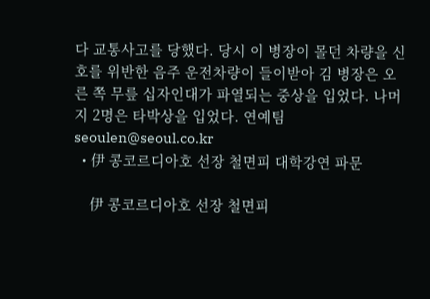다 교통사고를 당했다. 당시 이 병장이 몰던 차량을 신호를 위반한 음주 운전차량이 들이받아 김 병장은 오른 쪽 무릎 십자인대가 파열되는 중상을 입었다. 나머지 2명은 타박상을 입었다. 연예팀 seoulen@seoul.co.kr
  • 伊 콩코르디아호 선장 철면피 대학강연 파문

    伊 콩코르디아호 선장 철면피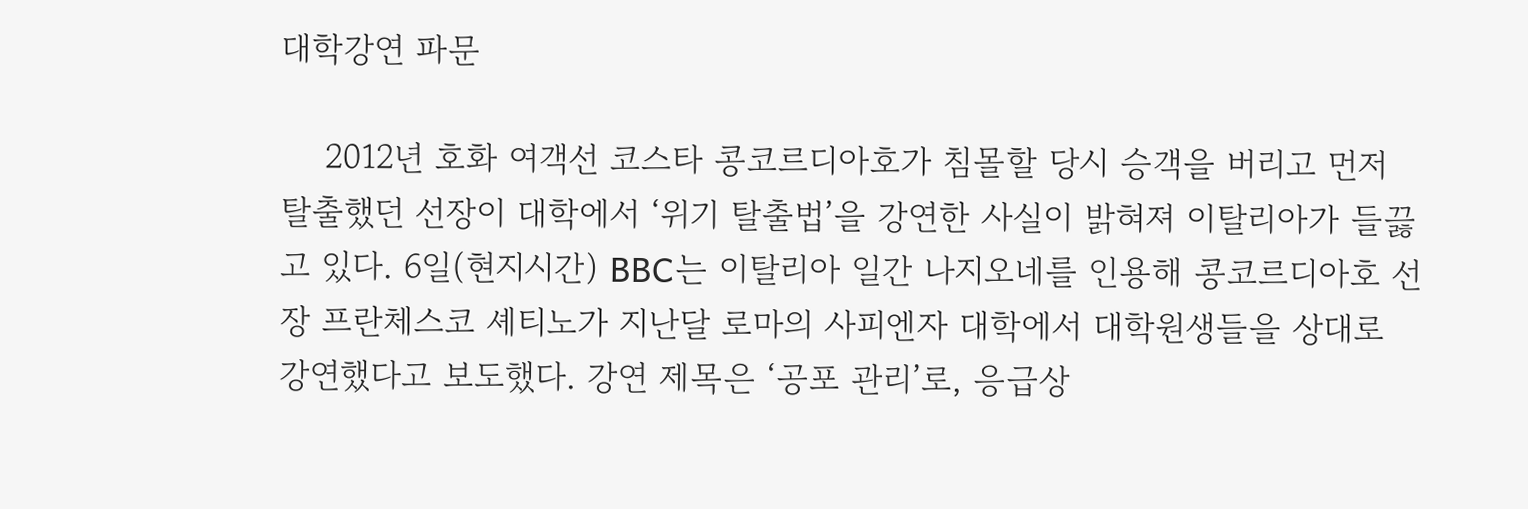대학강연 파문

    2012년 호화 여객선 코스타 콩코르디아호가 침몰할 당시 승객을 버리고 먼저 탈출했던 선장이 대학에서 ‘위기 탈출법’을 강연한 사실이 밝혀져 이탈리아가 들끓고 있다. 6일(현지시간) BBC는 이탈리아 일간 나지오네를 인용해 콩코르디아호 선장 프란체스코 셰티노가 지난달 로마의 사피엔자 대학에서 대학원생들을 상대로 강연했다고 보도했다. 강연 제목은 ‘공포 관리’로, 응급상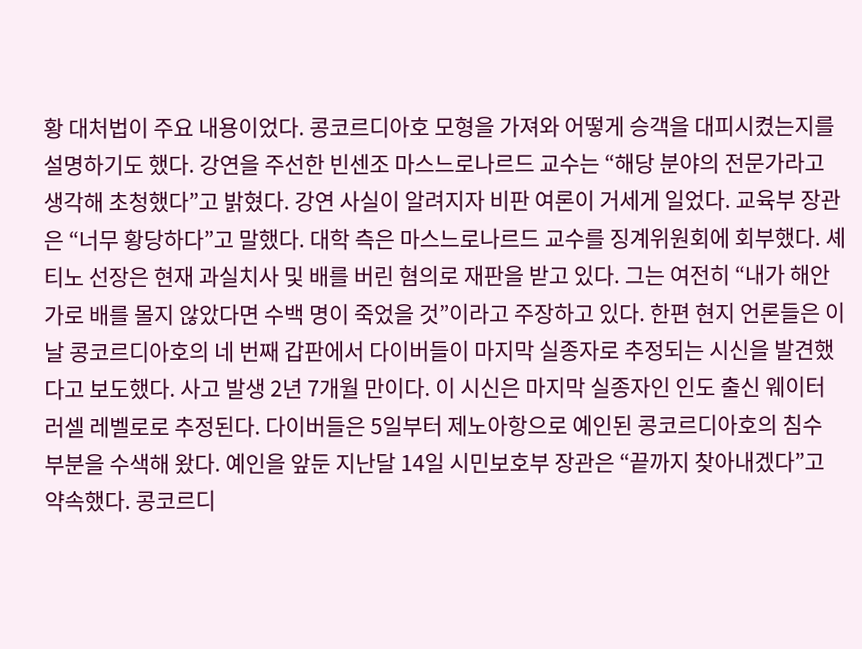황 대처법이 주요 내용이었다. 콩코르디아호 모형을 가져와 어떻게 승객을 대피시켰는지를 설명하기도 했다. 강연을 주선한 빈센조 마스느로나르드 교수는 “해당 분야의 전문가라고 생각해 초청했다”고 밝혔다. 강연 사실이 알려지자 비판 여론이 거세게 일었다. 교육부 장관은 “너무 황당하다”고 말했다. 대학 측은 마스느로나르드 교수를 징계위원회에 회부했다. 셰티노 선장은 현재 과실치사 및 배를 버린 혐의로 재판을 받고 있다. 그는 여전히 “내가 해안가로 배를 몰지 않았다면 수백 명이 죽었을 것”이라고 주장하고 있다. 한편 현지 언론들은 이날 콩코르디아호의 네 번째 갑판에서 다이버들이 마지막 실종자로 추정되는 시신을 발견했다고 보도했다. 사고 발생 2년 7개월 만이다. 이 시신은 마지막 실종자인 인도 출신 웨이터 러셀 레벨로로 추정된다. 다이버들은 5일부터 제노아항으로 예인된 콩코르디아호의 침수 부분을 수색해 왔다. 예인을 앞둔 지난달 14일 시민보호부 장관은 “끝까지 찾아내겠다”고 약속했다. 콩코르디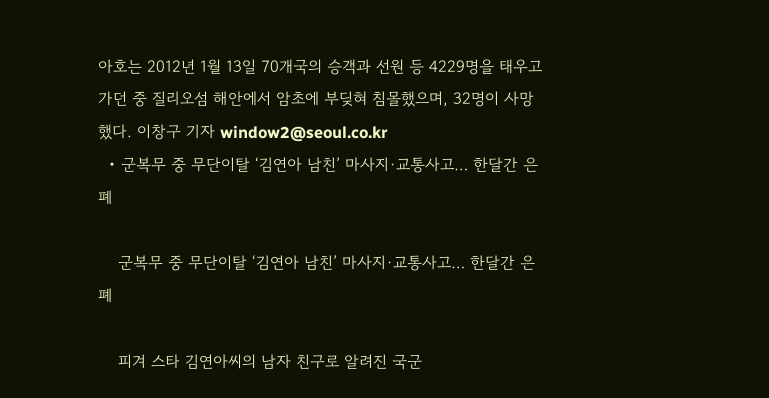아호는 2012년 1월 13일 70개국의 승객과 선원 등 4229명을 태우고 가던 중 질리오섬 해안에서 암초에 부딪혀 침몰했으며, 32명이 사망했다. 이창구 기자 window2@seoul.co.kr
  • 군복무 중 무단이탈 ‘김연아 남친’ 마사지·교통사고… 한달간 은폐

    군복무 중 무단이탈 ‘김연아 남친’ 마사지·교통사고… 한달간 은폐

    피겨 스타 김연아씨의 남자 친구로 알려진 국군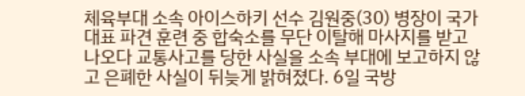체육부대 소속 아이스하키 선수 김원중(30) 병장이 국가대표 파견 훈련 중 합숙소를 무단 이탈해 마사지를 받고 나오다 교통사고를 당한 사실을 소속 부대에 보고하지 않고 은폐한 사실이 뒤늦게 밝혀졌다. 6일 국방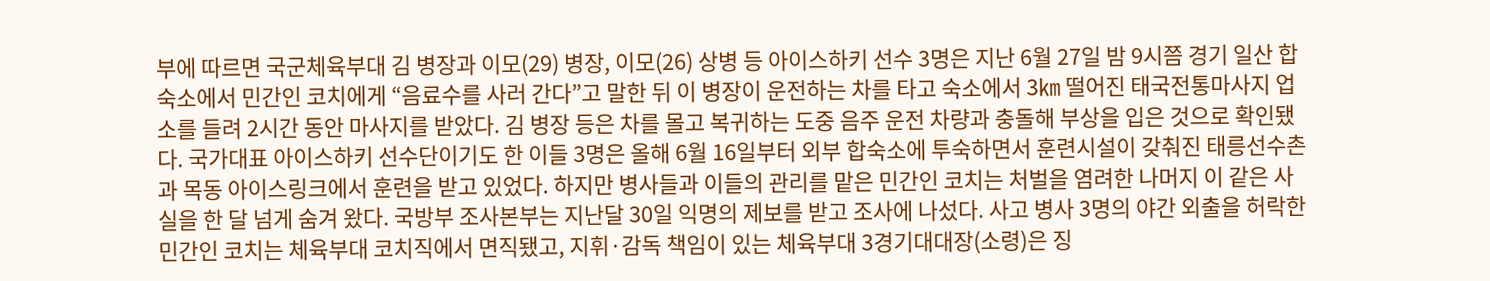부에 따르면 국군체육부대 김 병장과 이모(29) 병장, 이모(26) 상병 등 아이스하키 선수 3명은 지난 6월 27일 밤 9시쯤 경기 일산 합숙소에서 민간인 코치에게 “음료수를 사러 간다”고 말한 뒤 이 병장이 운전하는 차를 타고 숙소에서 3㎞ 떨어진 태국전통마사지 업소를 들려 2시간 동안 마사지를 받았다. 김 병장 등은 차를 몰고 복귀하는 도중 음주 운전 차량과 충돌해 부상을 입은 것으로 확인됐다. 국가대표 아이스하키 선수단이기도 한 이들 3명은 올해 6월 16일부터 외부 합숙소에 투숙하면서 훈련시설이 갖춰진 태릉선수촌과 목동 아이스링크에서 훈련을 받고 있었다. 하지만 병사들과 이들의 관리를 맡은 민간인 코치는 처벌을 염려한 나머지 이 같은 사실을 한 달 넘게 숨겨 왔다. 국방부 조사본부는 지난달 30일 익명의 제보를 받고 조사에 나섰다. 사고 병사 3명의 야간 외출을 허락한 민간인 코치는 체육부대 코치직에서 면직됐고, 지휘·감독 책임이 있는 체육부대 3경기대대장(소령)은 징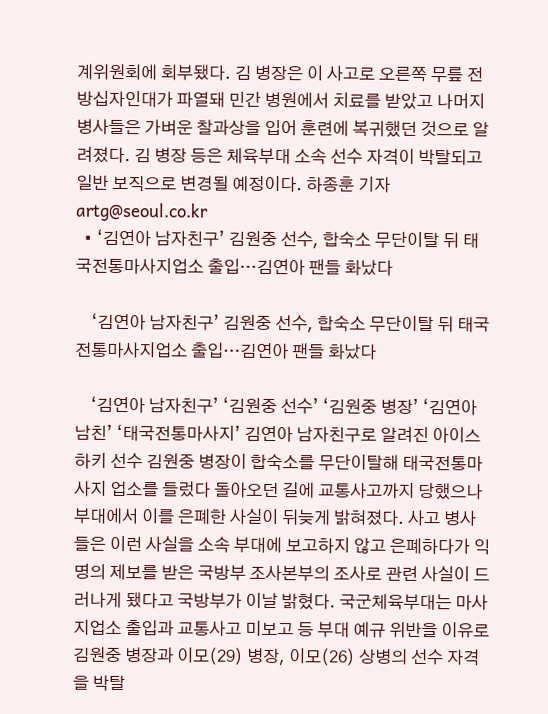계위원회에 회부됐다. 김 병장은 이 사고로 오른쪽 무릎 전방십자인대가 파열돼 민간 병원에서 치료를 받았고 나머지 병사들은 가벼운 찰과상을 입어 훈련에 복귀했던 것으로 알려졌다. 김 병장 등은 체육부대 소속 선수 자격이 박탈되고 일반 보직으로 변경될 예정이다. 하종훈 기자 artg@seoul.co.kr
  • ‘김연아 남자친구’ 김원중 선수, 합숙소 무단이탈 뒤 태국전통마사지업소 출입…김연아 팬들 화났다

    ‘김연아 남자친구’ 김원중 선수, 합숙소 무단이탈 뒤 태국전통마사지업소 출입…김연아 팬들 화났다

    ‘김연아 남자친구’ ‘김원중 선수’ ‘김원중 병장’ ‘김연아 남친’ ‘태국전통마사지’ 김연아 남자친구로 알려진 아이스하키 선수 김원중 병장이 합숙소를 무단이탈해 태국전통마사지 업소를 들렀다 돌아오던 길에 교통사고까지 당했으나 부대에서 이를 은폐한 사실이 뒤늦게 밝혀졌다. 사고 병사들은 이런 사실을 소속 부대에 보고하지 않고 은폐하다가 익명의 제보를 받은 국방부 조사본부의 조사로 관련 사실이 드러나게 됐다고 국방부가 이날 밝혔다. 국군체육부대는 마사지업소 출입과 교통사고 미보고 등 부대 예규 위반을 이유로 김원중 병장과 이모(29) 병장, 이모(26) 상병의 선수 자격을 박탈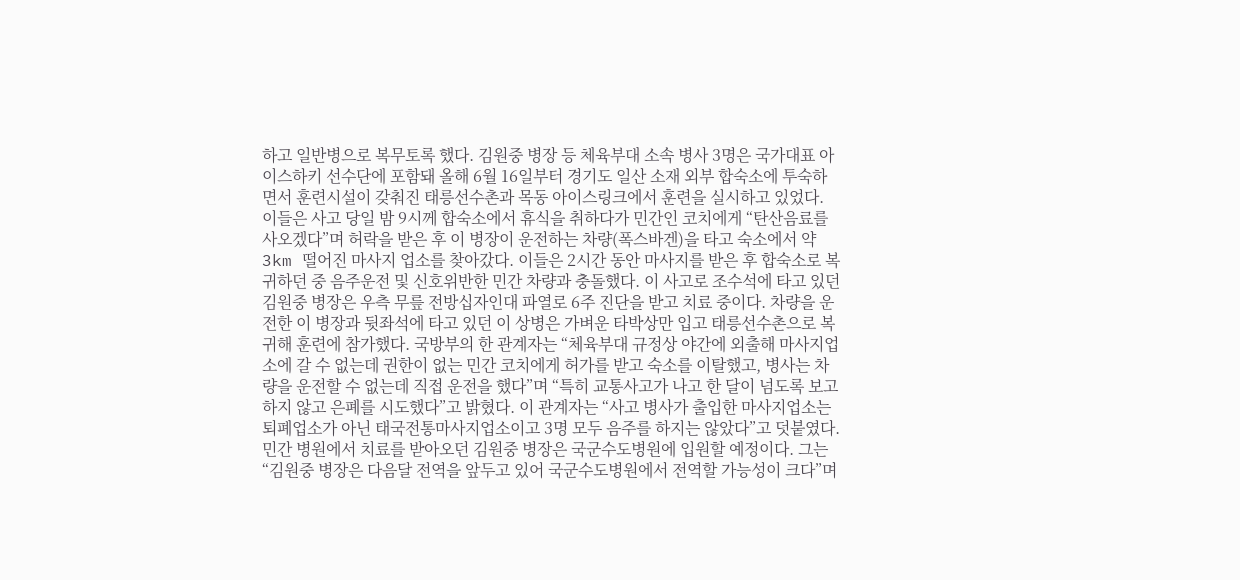하고 일반병으로 복무토록 했다. 김원중 병장 등 체육부대 소속 병사 3명은 국가대표 아이스하키 선수단에 포함돼 올해 6월 16일부터 경기도 일산 소재 외부 합숙소에 투숙하면서 훈련시설이 갖춰진 태릉선수촌과 목동 아이스링크에서 훈련을 실시하고 있었다. 이들은 사고 당일 밤 9시께 합숙소에서 휴식을 취하다가 민간인 코치에게 “탄산음료를 사오겠다”며 허락을 받은 후 이 병장이 운전하는 차량(폭스바겐)을 타고 숙소에서 약 3km 떨어진 마사지 업소를 찾아갔다. 이들은 2시간 동안 마사지를 받은 후 합숙소로 복귀하던 중 음주운전 및 신호위반한 민간 차량과 충돌했다. 이 사고로 조수석에 타고 있던 김원중 병장은 우측 무릎 전방십자인대 파열로 6주 진단을 받고 치료 중이다. 차량을 운전한 이 병장과 뒷좌석에 타고 있던 이 상병은 가벼운 타박상만 입고 태릉선수촌으로 복귀해 훈련에 참가했다. 국방부의 한 관계자는 “체육부대 규정상 야간에 외출해 마사지업소에 갈 수 없는데 권한이 없는 민간 코치에게 허가를 받고 숙소를 이탈했고, 병사는 차량을 운전할 수 없는데 직접 운전을 했다”며 “특히 교통사고가 나고 한 달이 넘도록 보고하지 않고 은폐를 시도했다”고 밝혔다. 이 관계자는 “사고 병사가 출입한 마사지업소는 퇴폐업소가 아닌 태국전통마사지업소이고 3명 모두 음주를 하지는 않았다”고 덧붙였다. 민간 병원에서 치료를 받아오던 김원중 병장은 국군수도병원에 입원할 예정이다. 그는 “김원중 병장은 다음달 전역을 앞두고 있어 국군수도병원에서 전역할 가능성이 크다”며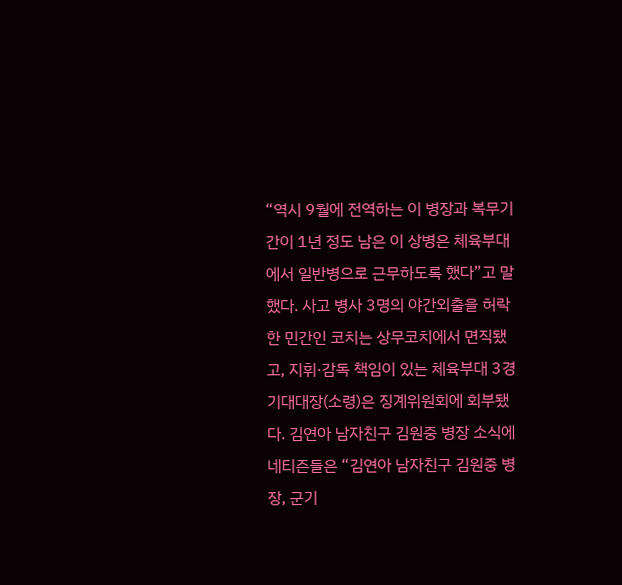“역시 9월에 전역하는 이 병장과 복무기간이 1년 정도 남은 이 상병은 체육부대에서 일반병으로 근무하도록 했다”고 말했다. 사고 병사 3명의 야간외출을 허락한 민간인 코치는 상무코치에서 면직됐고, 지휘·감독 책임이 있는 체육부대 3경기대대장(소령)은 징계위원회에 회부됐다. 김연아 남자친구 김원중 병장 소식에 네티즌들은 “김연아 남자친구 김원중 병장, 군기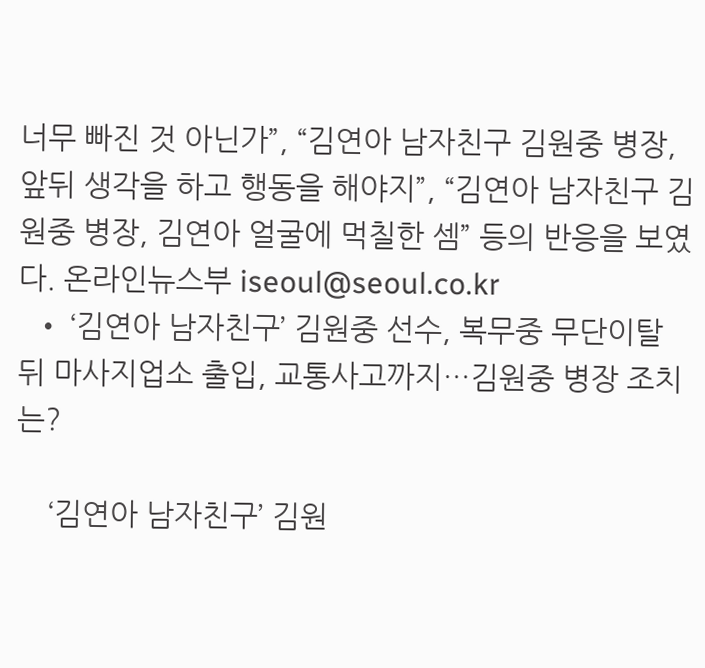너무 빠진 것 아닌가”, “김연아 남자친구 김원중 병장, 앞뒤 생각을 하고 행동을 해야지”, “김연아 남자친구 김원중 병장, 김연아 얼굴에 먹칠한 셈” 등의 반응을 보였다. 온라인뉴스부 iseoul@seoul.co.kr
  • ‘김연아 남자친구’ 김원중 선수, 복무중 무단이탈 뒤 마사지업소 출입, 교통사고까지…김원중 병장 조치는?

    ‘김연아 남자친구’ 김원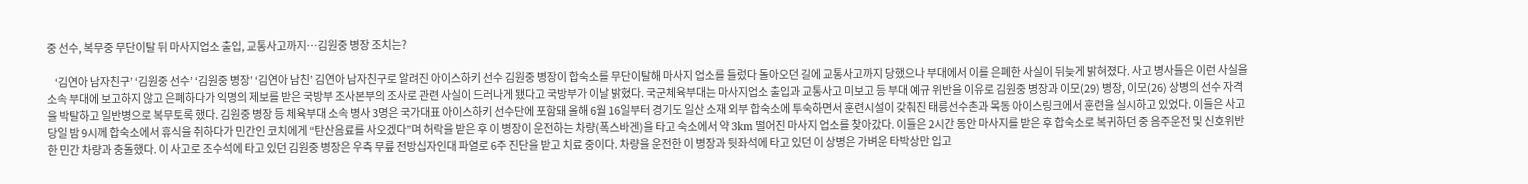중 선수, 복무중 무단이탈 뒤 마사지업소 출입, 교통사고까지…김원중 병장 조치는?

    ‘김연아 남자친구’ ‘김원중 선수’ ‘김원중 병장’ ‘김연아 남친’ 김연아 남자친구로 알려진 아이스하키 선수 김원중 병장이 합숙소를 무단이탈해 마사지 업소를 들렀다 돌아오던 길에 교통사고까지 당했으나 부대에서 이를 은폐한 사실이 뒤늦게 밝혀졌다. 사고 병사들은 이런 사실을 소속 부대에 보고하지 않고 은폐하다가 익명의 제보를 받은 국방부 조사본부의 조사로 관련 사실이 드러나게 됐다고 국방부가 이날 밝혔다. 국군체육부대는 마사지업소 출입과 교통사고 미보고 등 부대 예규 위반을 이유로 김원중 병장과 이모(29) 병장, 이모(26) 상병의 선수 자격을 박탈하고 일반병으로 복무토록 했다. 김원중 병장 등 체육부대 소속 병사 3명은 국가대표 아이스하키 선수단에 포함돼 올해 6월 16일부터 경기도 일산 소재 외부 합숙소에 투숙하면서 훈련시설이 갖춰진 태릉선수촌과 목동 아이스링크에서 훈련을 실시하고 있었다. 이들은 사고 당일 밤 9시께 합숙소에서 휴식을 취하다가 민간인 코치에게 “탄산음료를 사오겠다”며 허락을 받은 후 이 병장이 운전하는 차량(폭스바겐)을 타고 숙소에서 약 3km 떨어진 마사지 업소를 찾아갔다. 이들은 2시간 동안 마사지를 받은 후 합숙소로 복귀하던 중 음주운전 및 신호위반한 민간 차량과 충돌했다. 이 사고로 조수석에 타고 있던 김원중 병장은 우측 무릎 전방십자인대 파열로 6주 진단을 받고 치료 중이다. 차량을 운전한 이 병장과 뒷좌석에 타고 있던 이 상병은 가벼운 타박상만 입고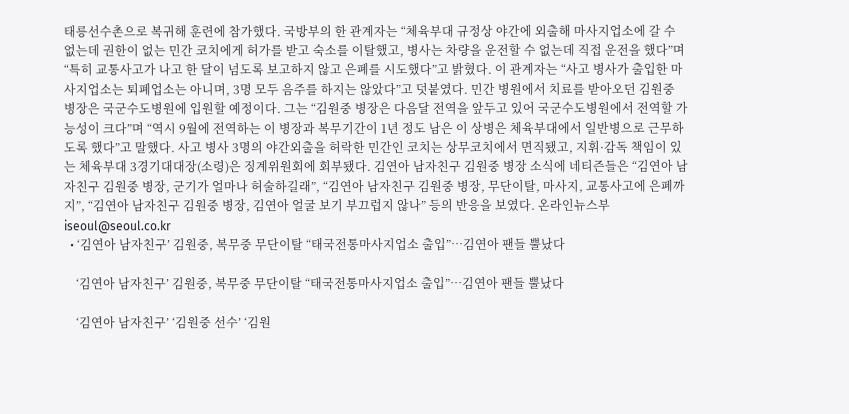태릉선수촌으로 복귀해 훈련에 참가했다. 국방부의 한 관계자는 “체육부대 규정상 야간에 외출해 마사지업소에 갈 수 없는데 권한이 없는 민간 코치에게 허가를 받고 숙소를 이탈했고, 병사는 차량을 운전할 수 없는데 직접 운전을 했다”며 “특히 교통사고가 나고 한 달이 넘도록 보고하지 않고 은폐를 시도했다”고 밝혔다. 이 관계자는 “사고 병사가 출입한 마사지업소는 퇴폐업소는 아니며, 3명 모두 음주를 하지는 않았다”고 덧붙였다. 민간 병원에서 치료를 받아오던 김원중 병장은 국군수도병원에 입원할 예정이다. 그는 “김원중 병장은 다음달 전역을 앞두고 있어 국군수도병원에서 전역할 가능성이 크다”며 “역시 9월에 전역하는 이 병장과 복무기간이 1년 정도 남은 이 상병은 체육부대에서 일반병으로 근무하도록 했다”고 말했다. 사고 병사 3명의 야간외출을 허락한 민간인 코치는 상무코치에서 면직됐고, 지휘·감독 책임이 있는 체육부대 3경기대대장(소령)은 징계위원회에 회부됐다. 김연아 남자친구 김원중 병장 소식에 네티즌들은 “김연아 남자친구 김원중 병장, 군기가 얼마나 허술하길래”, “김연아 남자친구 김원중 병장, 무단이탈, 마사지, 교통사고에 은폐까지”, “김연아 남자친구 김원중 병장, 김연아 얼굴 보기 부끄럽지 않나” 등의 반응을 보였다. 온라인뉴스부 iseoul@seoul.co.kr
  • ‘김연아 남자친구’ 김원중, 복무중 무단이탈 “태국전통마사지업소 출입”…김연아 팬들 뿔났다

    ‘김연아 남자친구’ 김원중, 복무중 무단이탈 “태국전통마사지업소 출입”…김연아 팬들 뿔났다

    ‘김연아 남자친구’ ‘김원중 선수’ ‘김원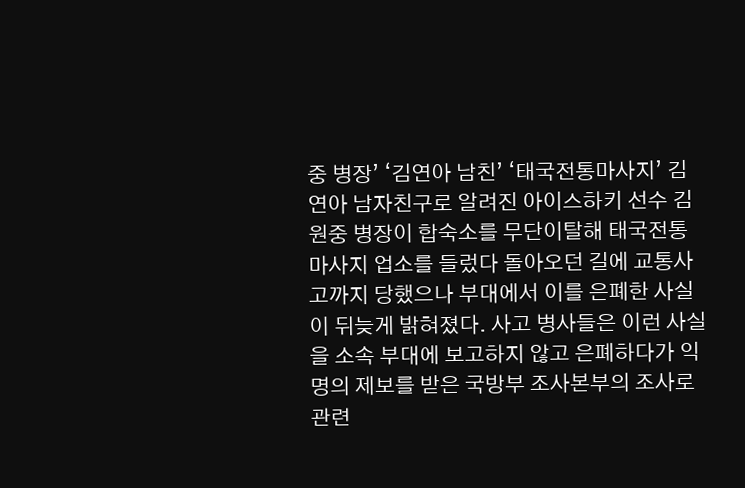중 병장’ ‘김연아 남친’ ‘태국전통마사지’ 김연아 남자친구로 알려진 아이스하키 선수 김원중 병장이 합숙소를 무단이탈해 태국전통마사지 업소를 들렀다 돌아오던 길에 교통사고까지 당했으나 부대에서 이를 은폐한 사실이 뒤늦게 밝혀졌다. 사고 병사들은 이런 사실을 소속 부대에 보고하지 않고 은폐하다가 익명의 제보를 받은 국방부 조사본부의 조사로 관련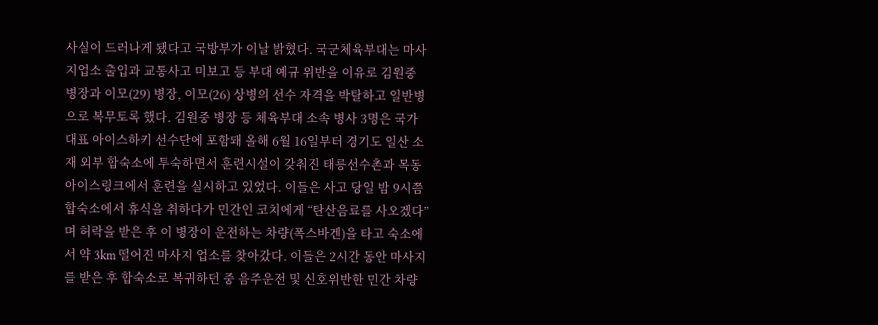사실이 드러나게 됐다고 국방부가 이날 밝혔다. 국군체육부대는 마사지업소 출입과 교통사고 미보고 등 부대 예규 위반을 이유로 김원중 병장과 이모(29) 병장, 이모(26) 상병의 선수 자격을 박탈하고 일반병으로 복무토록 했다. 김원중 병장 등 체육부대 소속 병사 3명은 국가대표 아이스하키 선수단에 포함돼 올해 6월 16일부터 경기도 일산 소재 외부 합숙소에 투숙하면서 훈련시설이 갖춰진 태릉선수촌과 목동 아이스링크에서 훈련을 실시하고 있었다. 이들은 사고 당일 밤 9시쯤 합숙소에서 휴식을 취하다가 민간인 코치에게 “탄산음료를 사오겠다”며 허락을 받은 후 이 병장이 운전하는 차량(폭스바겐)을 타고 숙소에서 약 3km 떨어진 마사지 업소를 찾아갔다. 이들은 2시간 동안 마사지를 받은 후 합숙소로 복귀하던 중 음주운전 및 신호위반한 민간 차량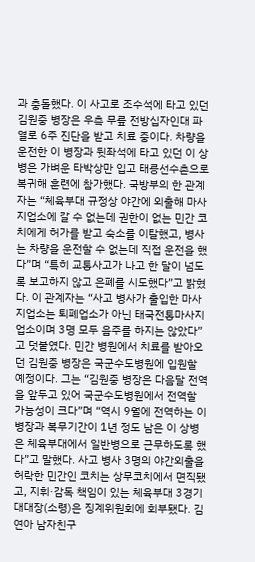과 충돌했다. 이 사고로 조수석에 타고 있던 김원중 병장은 우측 무릎 전방십자인대 파열로 6주 진단을 받고 치료 중이다. 차량을 운전한 이 병장과 뒷좌석에 타고 있던 이 상병은 가벼운 타박상만 입고 태릉선수촌으로 복귀해 훈련에 참가했다. 국방부의 한 관계자는 “체육부대 규정상 야간에 외출해 마사지업소에 갈 수 없는데 권한이 없는 민간 코치에게 허가를 받고 숙소를 이탈했고, 병사는 차량을 운전할 수 없는데 직접 운전을 했다”며 “특히 교통사고가 나고 한 달이 넘도록 보고하지 않고 은폐를 시도했다”고 밝혔다. 이 관계자는 “사고 병사가 출입한 마사지업소는 퇴폐업소가 아닌 태국전통마사지업소이며 3명 모두 음주를 하지는 않았다”고 덧붙였다. 민간 병원에서 치료를 받아오던 김원중 병장은 국군수도병원에 입원할 예정이다. 그는 “김원중 병장은 다음달 전역을 앞두고 있어 국군수도병원에서 전역할 가능성이 크다”며 “역시 9월에 전역하는 이 병장과 복무기간이 1년 정도 남은 이 상병은 체육부대에서 일반병으로 근무하도록 했다”고 말했다. 사고 병사 3명의 야간외출을 허락한 민간인 코치는 상무코치에서 면직됐고, 지휘·감독 책임이 있는 체육부대 3경기대대장(소령)은 징계위원회에 회부됐다. 김연아 남자친구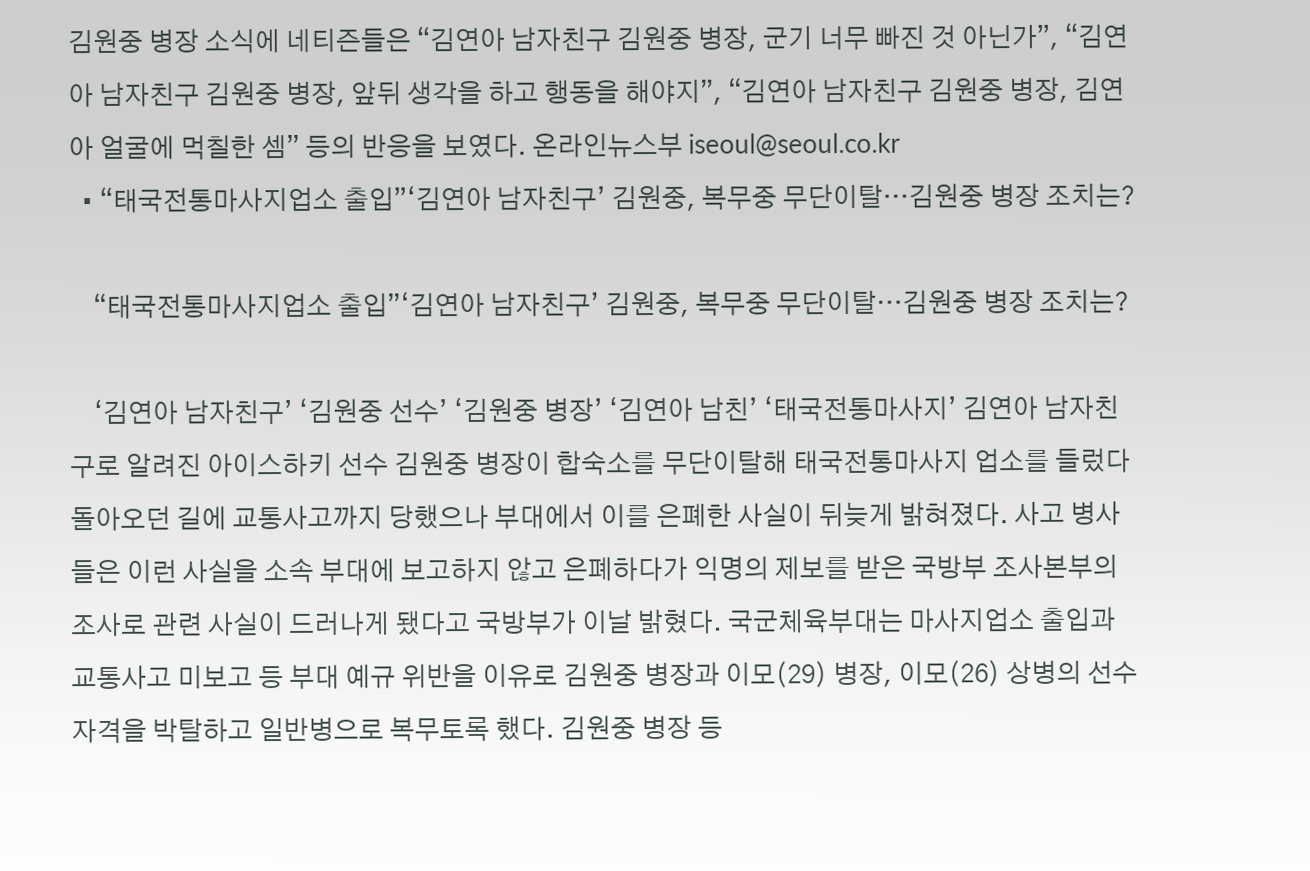김원중 병장 소식에 네티즌들은 “김연아 남자친구 김원중 병장, 군기 너무 빠진 것 아닌가”, “김연아 남자친구 김원중 병장, 앞뒤 생각을 하고 행동을 해야지”, “김연아 남자친구 김원중 병장, 김연아 얼굴에 먹칠한 셈” 등의 반응을 보였다. 온라인뉴스부 iseoul@seoul.co.kr
  • “태국전통마사지업소 출입”‘김연아 남자친구’ 김원중, 복무중 무단이탈…김원중 병장 조치는?

    “태국전통마사지업소 출입”‘김연아 남자친구’ 김원중, 복무중 무단이탈…김원중 병장 조치는?

    ‘김연아 남자친구’ ‘김원중 선수’ ‘김원중 병장’ ‘김연아 남친’ ‘태국전통마사지’ 김연아 남자친구로 알려진 아이스하키 선수 김원중 병장이 합숙소를 무단이탈해 태국전통마사지 업소를 들렀다 돌아오던 길에 교통사고까지 당했으나 부대에서 이를 은폐한 사실이 뒤늦게 밝혀졌다. 사고 병사들은 이런 사실을 소속 부대에 보고하지 않고 은폐하다가 익명의 제보를 받은 국방부 조사본부의 조사로 관련 사실이 드러나게 됐다고 국방부가 이날 밝혔다. 국군체육부대는 마사지업소 출입과 교통사고 미보고 등 부대 예규 위반을 이유로 김원중 병장과 이모(29) 병장, 이모(26) 상병의 선수 자격을 박탈하고 일반병으로 복무토록 했다. 김원중 병장 등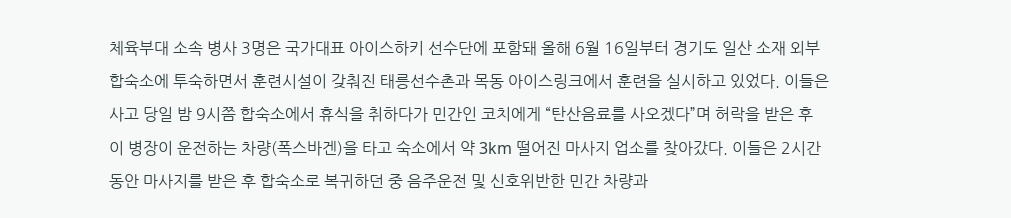체육부대 소속 병사 3명은 국가대표 아이스하키 선수단에 포함돼 올해 6월 16일부터 경기도 일산 소재 외부 합숙소에 투숙하면서 훈련시설이 갖춰진 태릉선수촌과 목동 아이스링크에서 훈련을 실시하고 있었다. 이들은 사고 당일 밤 9시쯤 합숙소에서 휴식을 취하다가 민간인 코치에게 “탄산음료를 사오겠다”며 허락을 받은 후 이 병장이 운전하는 차량(폭스바겐)을 타고 숙소에서 약 3km 떨어진 마사지 업소를 찾아갔다. 이들은 2시간 동안 마사지를 받은 후 합숙소로 복귀하던 중 음주운전 및 신호위반한 민간 차량과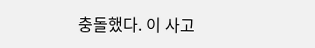충돌했다. 이 사고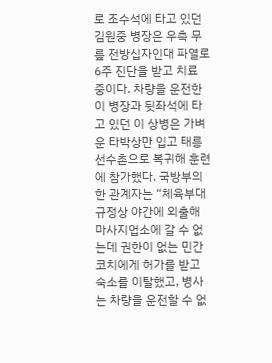로 조수석에 타고 있던 김원중 병장은 우측 무릎 전방십자인대 파열로 6주 진단을 받고 치료 중이다. 차량을 운전한 이 병장과 뒷좌석에 타고 있던 이 상병은 가벼운 타박상만 입고 태릉선수촌으로 복귀해 훈련에 참가했다. 국방부의 한 관계자는 “체육부대 규정상 야간에 외출해 마사지업소에 갈 수 없는데 권한이 없는 민간 코치에게 허가를 받고 숙소를 이탈했고, 병사는 차량을 운전할 수 없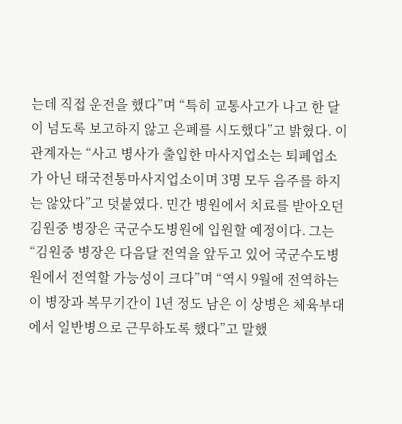는데 직접 운전을 했다”며 “특히 교통사고가 나고 한 달이 넘도록 보고하지 않고 은폐를 시도했다”고 밝혔다. 이 관계자는 “사고 병사가 출입한 마사지업소는 퇴폐업소가 아닌 태국전통마사지업소이며 3명 모두 음주를 하지는 않았다”고 덧붙였다. 민간 병원에서 치료를 받아오던 김원중 병장은 국군수도병원에 입원할 예정이다. 그는 “김원중 병장은 다음달 전역을 앞두고 있어 국군수도병원에서 전역할 가능성이 크다”며 “역시 9월에 전역하는 이 병장과 복무기간이 1년 정도 남은 이 상병은 체육부대에서 일반병으로 근무하도록 했다”고 말했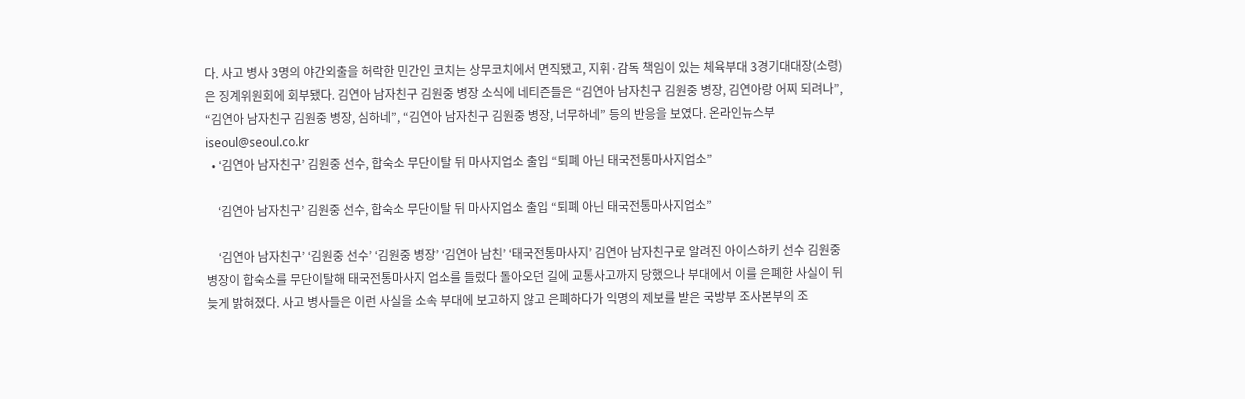다. 사고 병사 3명의 야간외출을 허락한 민간인 코치는 상무코치에서 면직됐고, 지휘·감독 책임이 있는 체육부대 3경기대대장(소령)은 징계위원회에 회부됐다. 김연아 남자친구 김원중 병장 소식에 네티즌들은 “김연아 남자친구 김원중 병장, 김연아랑 어찌 되려나”, “김연아 남자친구 김원중 병장, 심하네”, “김연아 남자친구 김원중 병장, 너무하네” 등의 반응을 보였다. 온라인뉴스부 iseoul@seoul.co.kr
  • ‘김연아 남자친구’ 김원중 선수, 합숙소 무단이탈 뒤 마사지업소 출입 “퇴폐 아닌 태국전통마사지업소”

    ‘김연아 남자친구’ 김원중 선수, 합숙소 무단이탈 뒤 마사지업소 출입 “퇴폐 아닌 태국전통마사지업소”

    ‘김연아 남자친구’ ‘김원중 선수’ ‘김원중 병장’ ‘김연아 남친’ ‘태국전통마사지’ 김연아 남자친구로 알려진 아이스하키 선수 김원중 병장이 합숙소를 무단이탈해 태국전통마사지 업소를 들렀다 돌아오던 길에 교통사고까지 당했으나 부대에서 이를 은폐한 사실이 뒤늦게 밝혀졌다. 사고 병사들은 이런 사실을 소속 부대에 보고하지 않고 은폐하다가 익명의 제보를 받은 국방부 조사본부의 조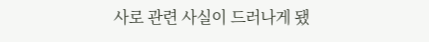사로 관련 사실이 드러나게 됐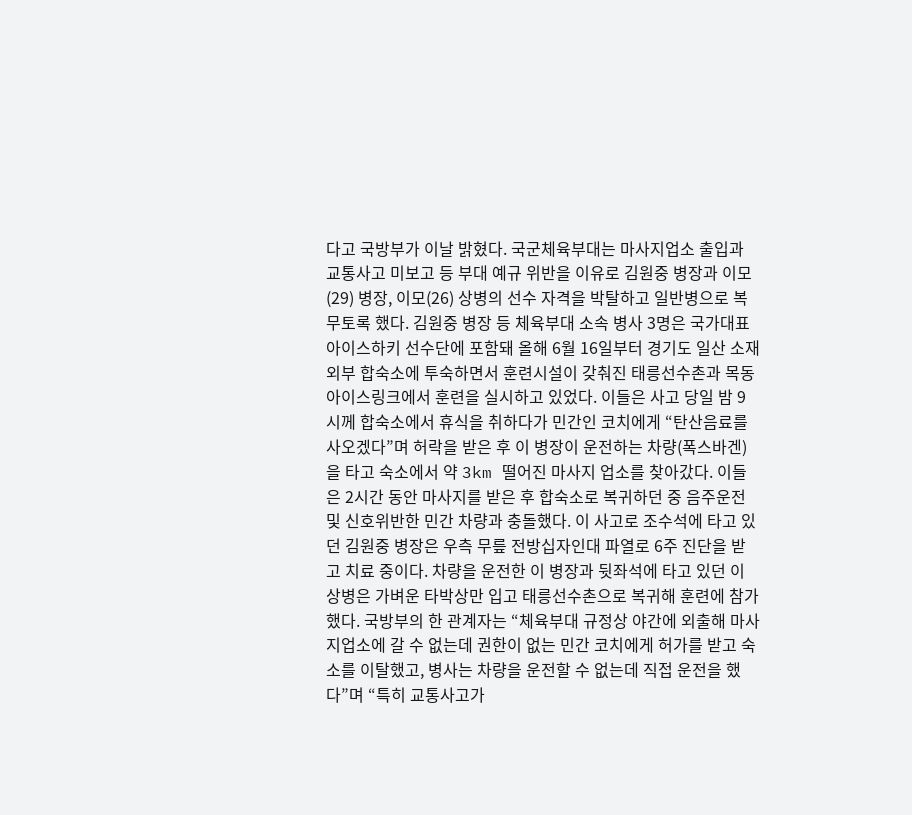다고 국방부가 이날 밝혔다. 국군체육부대는 마사지업소 출입과 교통사고 미보고 등 부대 예규 위반을 이유로 김원중 병장과 이모(29) 병장, 이모(26) 상병의 선수 자격을 박탈하고 일반병으로 복무토록 했다. 김원중 병장 등 체육부대 소속 병사 3명은 국가대표 아이스하키 선수단에 포함돼 올해 6월 16일부터 경기도 일산 소재 외부 합숙소에 투숙하면서 훈련시설이 갖춰진 태릉선수촌과 목동 아이스링크에서 훈련을 실시하고 있었다. 이들은 사고 당일 밤 9시께 합숙소에서 휴식을 취하다가 민간인 코치에게 “탄산음료를 사오겠다”며 허락을 받은 후 이 병장이 운전하는 차량(폭스바겐)을 타고 숙소에서 약 3km 떨어진 마사지 업소를 찾아갔다. 이들은 2시간 동안 마사지를 받은 후 합숙소로 복귀하던 중 음주운전 및 신호위반한 민간 차량과 충돌했다. 이 사고로 조수석에 타고 있던 김원중 병장은 우측 무릎 전방십자인대 파열로 6주 진단을 받고 치료 중이다. 차량을 운전한 이 병장과 뒷좌석에 타고 있던 이 상병은 가벼운 타박상만 입고 태릉선수촌으로 복귀해 훈련에 참가했다. 국방부의 한 관계자는 “체육부대 규정상 야간에 외출해 마사지업소에 갈 수 없는데 권한이 없는 민간 코치에게 허가를 받고 숙소를 이탈했고, 병사는 차량을 운전할 수 없는데 직접 운전을 했다”며 “특히 교통사고가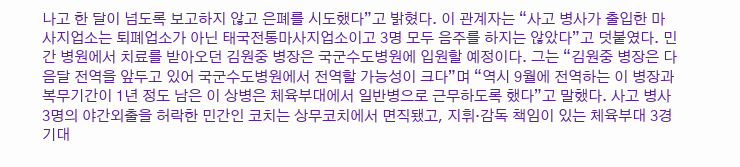나고 한 달이 넘도록 보고하지 않고 은폐를 시도했다”고 밝혔다. 이 관계자는 “사고 병사가 출입한 마사지업소는 퇴폐업소가 아닌 태국전통마사지업소이고 3명 모두 음주를 하지는 않았다”고 덧붙였다. 민간 병원에서 치료를 받아오던 김원중 병장은 국군수도병원에 입원할 예정이다. 그는 “김원중 병장은 다음달 전역을 앞두고 있어 국군수도병원에서 전역할 가능성이 크다”며 “역시 9월에 전역하는 이 병장과 복무기간이 1년 정도 남은 이 상병은 체육부대에서 일반병으로 근무하도록 했다”고 말했다. 사고 병사 3명의 야간외출을 허락한 민간인 코치는 상무코치에서 면직됐고, 지휘·감독 책임이 있는 체육부대 3경기대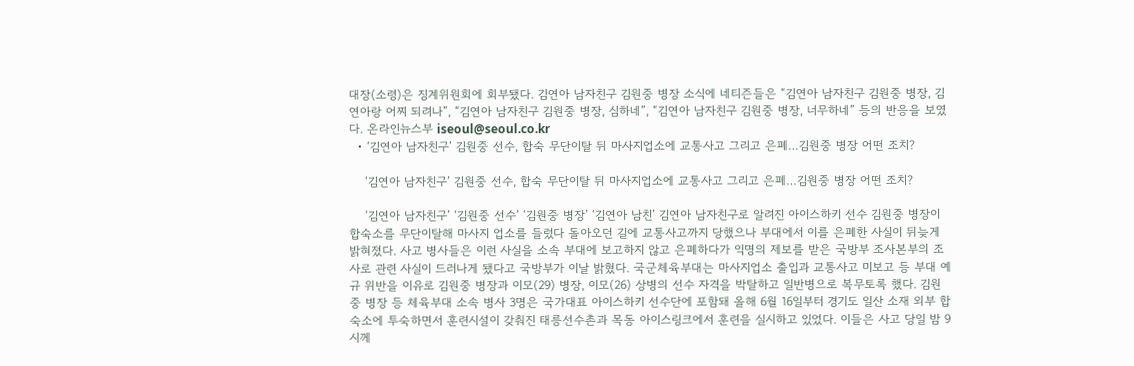대장(소령)은 징계위원회에 회부됐다. 김연아 남자친구 김원중 병장 소식에 네티즌들은 “김연아 남자친구 김원중 병장, 김연아랑 어찌 되려나”, “김연아 남자친구 김원중 병장, 심하네”, “김연아 남자친구 김원중 병장, 너무하네” 등의 반응을 보였다. 온라인뉴스부 iseoul@seoul.co.kr
  • ‘김연아 남자친구’ 김원중 선수, 합숙 무단이탈 뒤 마사지업소에 교통사고 그리고 은폐…김원중 병장 어떤 조치?

    ‘김연아 남자친구’ 김원중 선수, 합숙 무단이탈 뒤 마사지업소에 교통사고 그리고 은폐…김원중 병장 어떤 조치?

    ‘김연아 남자친구’ ‘김원중 선수’ ‘김원중 병장’ ‘김연아 남친’ 김연아 남자친구로 알려진 아이스하키 선수 김원중 병장이 합숙소를 무단이탈해 마사지 업소를 들렀다 돌아오던 길에 교통사고까지 당했으나 부대에서 이를 은폐한 사실이 뒤늦게 밝혀졌다. 사고 병사들은 이런 사실을 소속 부대에 보고하지 않고 은폐하다가 익명의 제보를 받은 국방부 조사본부의 조사로 관련 사실이 드러나게 됐다고 국방부가 이날 밝혔다. 국군체육부대는 마사지업소 출입과 교통사고 미보고 등 부대 예규 위반을 이유로 김원중 병장과 이모(29) 병장, 이모(26) 상병의 선수 자격을 박탈하고 일반병으로 복무토록 했다. 김원중 병장 등 체육부대 소속 병사 3명은 국가대표 아이스하키 선수단에 포함돼 올해 6월 16일부터 경기도 일산 소재 외부 합숙소에 투숙하면서 훈련시설이 갖춰진 태릉선수촌과 목동 아이스링크에서 훈련을 실시하고 있었다. 이들은 사고 당일 밤 9시께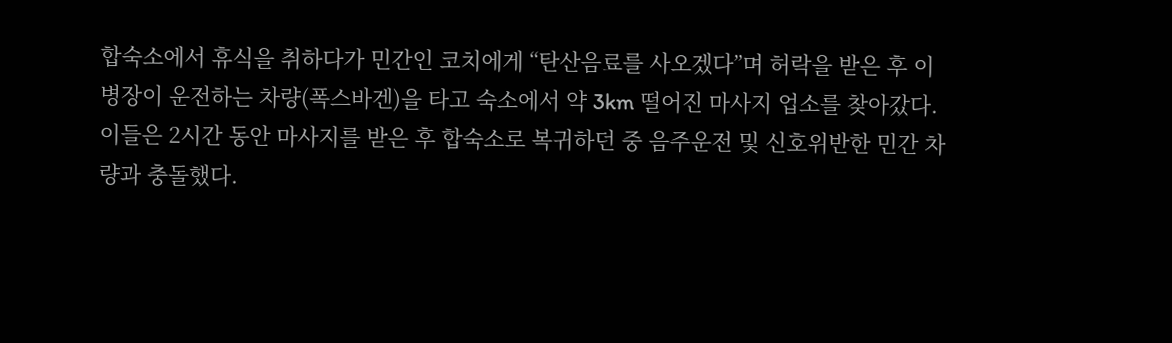합숙소에서 휴식을 취하다가 민간인 코치에게 “탄산음료를 사오겠다”며 허락을 받은 후 이 병장이 운전하는 차량(폭스바겐)을 타고 숙소에서 약 3km 떨어진 마사지 업소를 찾아갔다. 이들은 2시간 동안 마사지를 받은 후 합숙소로 복귀하던 중 음주운전 및 신호위반한 민간 차량과 충돌했다.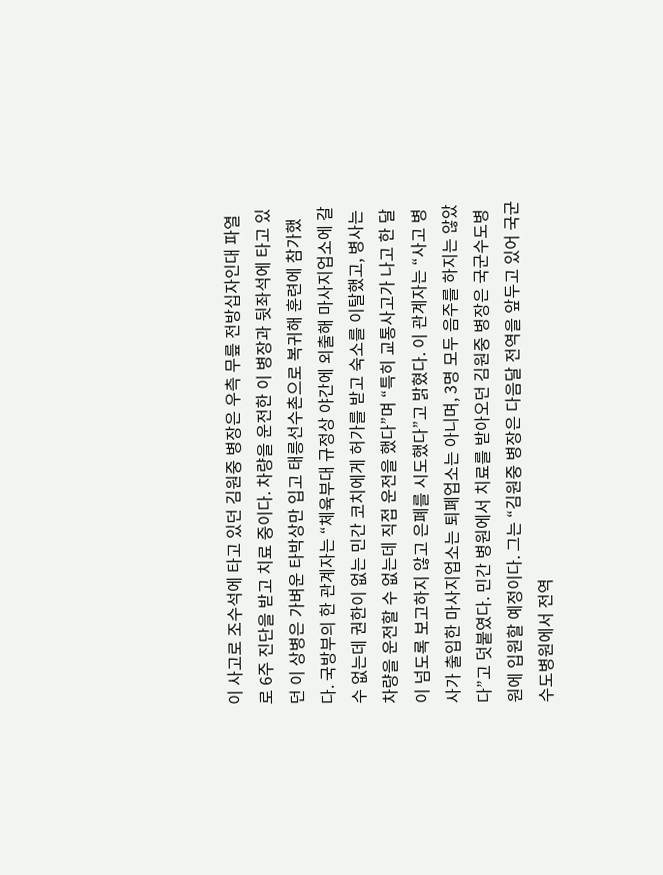이 사고로 조수석에 타고 있던 김원중 병장은 우측 무릎 전방십자인대 파열로 6주 진단을 받고 치료 중이다. 차량을 운전한 이 병장과 뒷좌석에 타고 있던 이 상병은 가벼운 타박상만 입고 태릉선수촌으로 복귀해 훈련에 참가했다. 국방부의 한 관계자는 “체육부대 규정상 야간에 외출해 마사지업소에 갈 수 없는데 권한이 없는 민간 코치에게 허가를 받고 숙소를 이탈했고, 병사는 차량을 운전할 수 없는데 직접 운전을 했다”며 “특히 교통사고가 나고 한 달이 넘도록 보고하지 않고 은폐를 시도했다”고 밝혔다. 이 관계자는 “사고 병사가 출입한 마사지업소는 퇴폐업소는 아니며, 3명 모두 음주를 하지는 않았다”고 덧붙였다. 민간 병원에서 치료를 받아오던 김원중 병장은 국군수도병원에 입원할 예정이다. 그는 “김원중 병장은 다음달 전역을 앞두고 있어 국군수도병원에서 전역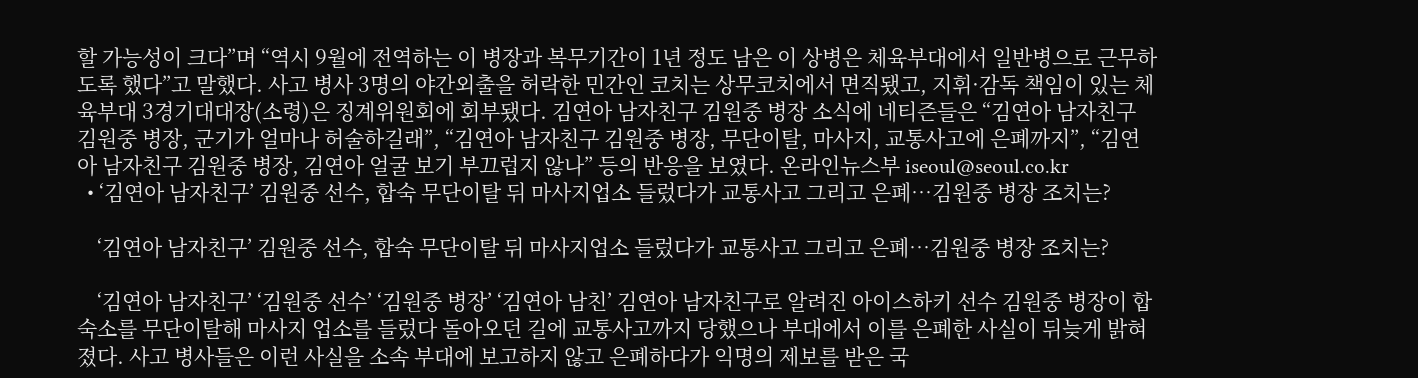할 가능성이 크다”며 “역시 9월에 전역하는 이 병장과 복무기간이 1년 정도 남은 이 상병은 체육부대에서 일반병으로 근무하도록 했다”고 말했다. 사고 병사 3명의 야간외출을 허락한 민간인 코치는 상무코치에서 면직됐고, 지휘·감독 책임이 있는 체육부대 3경기대대장(소령)은 징계위원회에 회부됐다. 김연아 남자친구 김원중 병장 소식에 네티즌들은 “김연아 남자친구 김원중 병장, 군기가 얼마나 허술하길래”, “김연아 남자친구 김원중 병장, 무단이탈, 마사지, 교통사고에 은폐까지”, “김연아 남자친구 김원중 병장, 김연아 얼굴 보기 부끄럽지 않나” 등의 반응을 보였다. 온라인뉴스부 iseoul@seoul.co.kr
  • ‘김연아 남자친구’ 김원중 선수, 합숙 무단이탈 뒤 마사지업소 들렀다가 교통사고 그리고 은폐…김원중 병장 조치는?

    ‘김연아 남자친구’ 김원중 선수, 합숙 무단이탈 뒤 마사지업소 들렀다가 교통사고 그리고 은폐…김원중 병장 조치는?

    ‘김연아 남자친구’ ‘김원중 선수’ ‘김원중 병장’ ‘김연아 남친’ 김연아 남자친구로 알려진 아이스하키 선수 김원중 병장이 합숙소를 무단이탈해 마사지 업소를 들렀다 돌아오던 길에 교통사고까지 당했으나 부대에서 이를 은폐한 사실이 뒤늦게 밝혀졌다. 사고 병사들은 이런 사실을 소속 부대에 보고하지 않고 은폐하다가 익명의 제보를 받은 국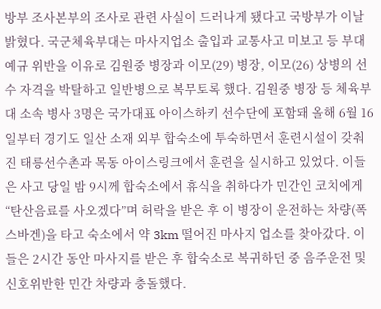방부 조사본부의 조사로 관련 사실이 드러나게 됐다고 국방부가 이날 밝혔다. 국군체육부대는 마사지업소 출입과 교통사고 미보고 등 부대 예규 위반을 이유로 김원중 병장과 이모(29) 병장, 이모(26) 상병의 선수 자격을 박탈하고 일반병으로 복무토록 했다. 김원중 병장 등 체육부대 소속 병사 3명은 국가대표 아이스하키 선수단에 포함돼 올해 6월 16일부터 경기도 일산 소재 외부 합숙소에 투숙하면서 훈련시설이 갖춰진 태릉선수촌과 목동 아이스링크에서 훈련을 실시하고 있었다. 이들은 사고 당일 밤 9시께 합숙소에서 휴식을 취하다가 민간인 코치에게 “탄산음료를 사오겠다”며 허락을 받은 후 이 병장이 운전하는 차량(폭스바겐)을 타고 숙소에서 약 3km 떨어진 마사지 업소를 찾아갔다. 이들은 2시간 동안 마사지를 받은 후 합숙소로 복귀하던 중 음주운전 및 신호위반한 민간 차량과 충돌했다.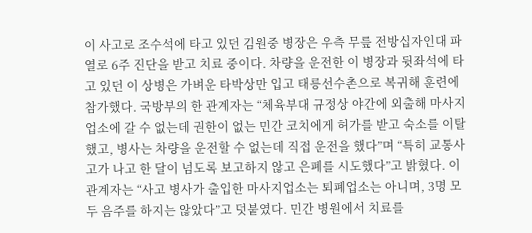이 사고로 조수석에 타고 있던 김원중 병장은 우측 무릎 전방십자인대 파열로 6주 진단을 받고 치료 중이다. 차량을 운전한 이 병장과 뒷좌석에 타고 있던 이 상병은 가벼운 타박상만 입고 태릉선수촌으로 복귀해 훈련에 참가했다. 국방부의 한 관계자는 “체육부대 규정상 야간에 외출해 마사지업소에 갈 수 없는데 권한이 없는 민간 코치에게 허가를 받고 숙소를 이탈했고, 병사는 차량을 운전할 수 없는데 직접 운전을 했다”며 “특히 교통사고가 나고 한 달이 넘도록 보고하지 않고 은폐를 시도했다”고 밝혔다. 이 관계자는 “사고 병사가 출입한 마사지업소는 퇴폐업소는 아니며, 3명 모두 음주를 하지는 않았다”고 덧붙였다. 민간 병원에서 치료를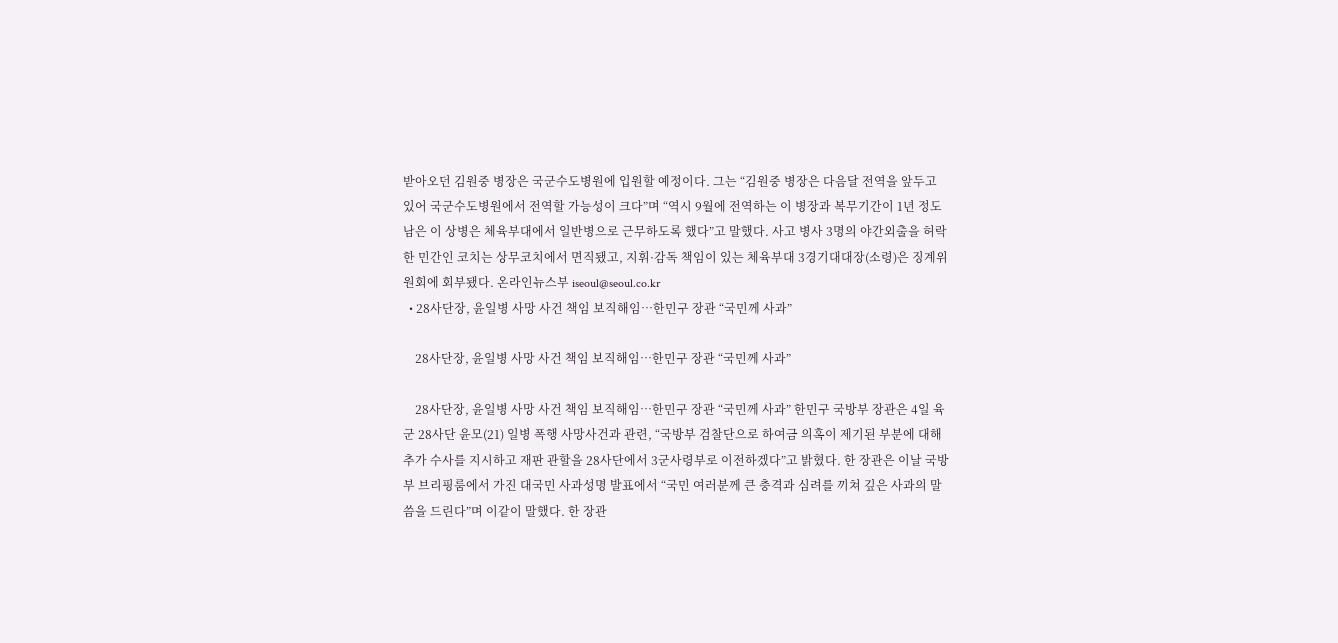받아오던 김원중 병장은 국군수도병원에 입원할 예정이다. 그는 “김원중 병장은 다음달 전역을 앞두고 있어 국군수도병원에서 전역할 가능성이 크다”며 “역시 9월에 전역하는 이 병장과 복무기간이 1년 정도 남은 이 상병은 체육부대에서 일반병으로 근무하도록 했다”고 말했다. 사고 병사 3명의 야간외출을 허락한 민간인 코치는 상무코치에서 면직됐고, 지휘·감독 책임이 있는 체육부대 3경기대대장(소령)은 징계위원회에 회부됐다. 온라인뉴스부 iseoul@seoul.co.kr
  • 28사단장, 윤일병 사망 사건 책임 보직해임…한민구 장관 “국민께 사과”

    28사단장, 윤일병 사망 사건 책임 보직해임…한민구 장관 “국민께 사과”

    28사단장, 윤일병 사망 사건 책임 보직해임…한민구 장관 “국민께 사과” 한민구 국방부 장관은 4일 육군 28사단 윤모(21) 일병 폭행 사망사건과 관련, “국방부 검찰단으로 하여금 의혹이 제기된 부분에 대해 추가 수사를 지시하고 재판 관할을 28사단에서 3군사령부로 이전하겠다”고 밝혔다. 한 장관은 이날 국방부 브리핑룸에서 가진 대국민 사과성명 발표에서 “국민 여러분께 큰 충격과 심려를 끼쳐 깊은 사과의 말씀을 드린다”며 이같이 말했다. 한 장관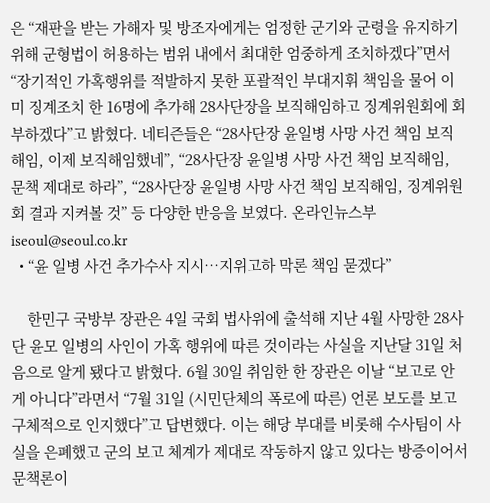은 “재판을 받는 가해자 및 방조자에게는 엄정한 군기와 군령을 유지하기 위해 군형법이 허용하는 범위 내에서 최대한 엄중하게 조치하겠다”면서 “장기적인 가혹행위를 적발하지 못한 포괄적인 부대지휘 책임을 물어 이미 징계조치 한 16명에 추가해 28사단장을 보직해임하고 징계위원회에 회부하겠다”고 밝혔다. 네티즌들은 “28사단장 윤일병 사망 사건 책임 보직해임, 이제 보직해임했네”, “28사단장 윤일병 사망 사건 책임 보직해임, 문책 제대로 하라”, “28사단장 윤일병 사망 사건 책임 보직해임, 징계위원회 결과 지켜볼 것” 등 다양한 반응을 보였다. 온라인뉴스부 iseoul@seoul.co.kr
  • “윤 일병 사건 추가수사 지시…지위고하 막론 책임 묻겠다”

    한민구 국방부 장관은 4일 국회 법사위에 출석해 지난 4월 사망한 28사단 윤모 일병의 사인이 가혹 행위에 따른 것이라는 사실을 지난달 31일 처음으로 알게 됐다고 밝혔다. 6월 30일 취임한 한 장관은 이날 “보고로 안 게 아니다”라면서 “7월 31일 (시민단체의 폭로에 따른) 언론 보도를 보고 구체적으로 인지했다”고 답변했다. 이는 해당 부대를 비롯해 수사팀이 사실을 은폐했고 군의 보고 체계가 제대로 작동하지 않고 있다는 방증이어서 문책론이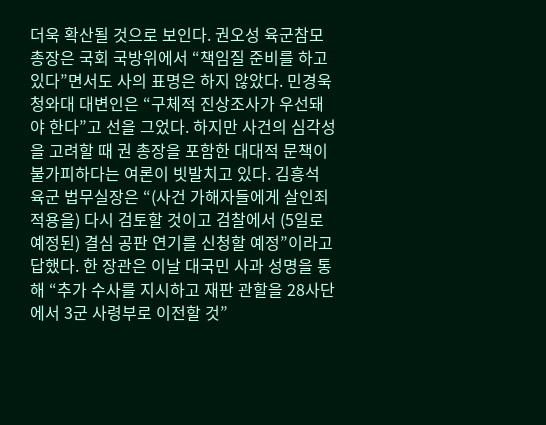더욱 확산될 것으로 보인다. 권오성 육군참모총장은 국회 국방위에서 “책임질 준비를 하고 있다”면서도 사의 표명은 하지 않았다. 민경욱 청와대 대변인은 “구체적 진상조사가 우선돼야 한다”고 선을 그었다. 하지만 사건의 심각성을 고려할 때 권 총장을 포함한 대대적 문책이 불가피하다는 여론이 빗발치고 있다. 김흥석 육군 법무실장은 “(사건 가해자들에게 살인죄 적용을) 다시 검토할 것이고 검찰에서 (5일로 예정된) 결심 공판 연기를 신청할 예정”이라고 답했다. 한 장관은 이날 대국민 사과 성명을 통해 “추가 수사를 지시하고 재판 관할을 28사단에서 3군 사령부로 이전할 것”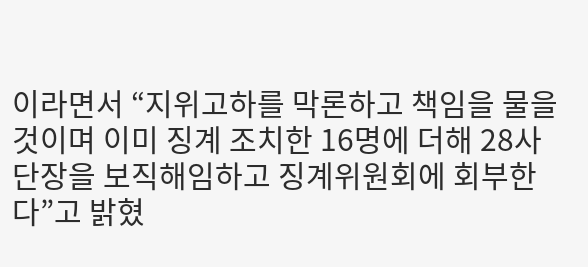이라면서 “지위고하를 막론하고 책임을 물을 것이며 이미 징계 조치한 16명에 더해 28사단장을 보직해임하고 징계위원회에 회부한다”고 밝혔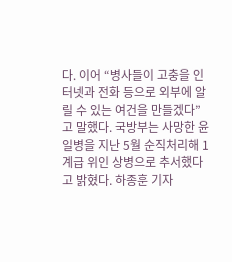다. 이어 “병사들이 고충을 인터넷과 전화 등으로 외부에 알릴 수 있는 여건을 만들겠다”고 말했다. 국방부는 사망한 윤 일병을 지난 5월 순직처리해 1계급 위인 상병으로 추서했다고 밝혔다. 하종훈 기자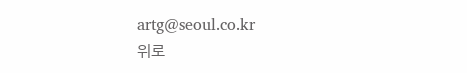artg@seoul.co.kr
위로